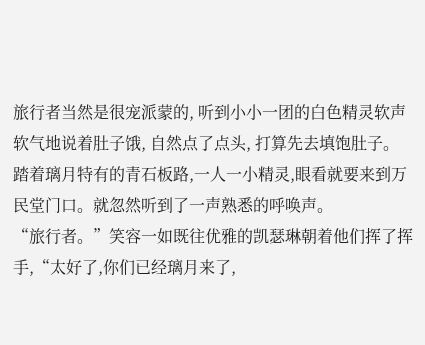旅行者当然是很宠派蒙的, 听到小小一团的白色精灵软声软气地说着肚子饿, 自然点了点头, 打算先去填饱肚子。
踏着璃月特有的青石板路,一人一小精灵,眼看就要来到万民堂门口。就忽然听到了一声熟悉的呼唤声。
“旅行者。”笑容一如既往优雅的凯瑟琳朝着他们挥了挥手,“太好了,你们已经璃月来了,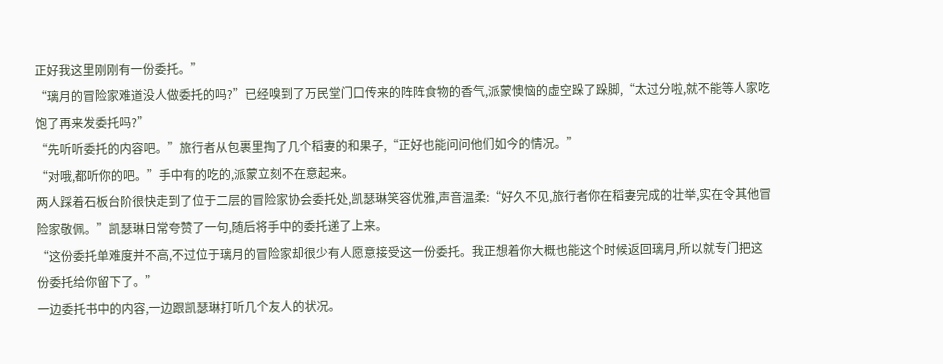正好我这里刚刚有一份委托。”
“璃月的冒险家难道没人做委托的吗?”已经嗅到了万民堂门口传来的阵阵食物的香气,派蒙懊恼的虚空跺了跺脚,“太过分啦,就不能等人家吃饱了再来发委托吗?”
“先听听委托的内容吧。”旅行者从包裹里掏了几个稻妻的和果子,“正好也能问问他们如今的情况。”
“对哦,都听你的吧。”手中有的吃的,派蒙立刻不在意起来。
两人踩着石板台阶很快走到了位于二层的冒险家协会委托处,凯瑟琳笑容优雅,声音温柔:“好久不见,旅行者你在稻妻完成的壮举,实在令其他冒险家敬佩。”凯瑟琳日常夸赞了一句,随后将手中的委托递了上来。
“这份委托单难度并不高,不过位于璃月的冒险家却很少有人愿意接受这一份委托。我正想着你大概也能这个时候返回璃月,所以就专门把这份委托给你留下了。”
一边委托书中的内容,一边跟凯瑟琳打听几个友人的状况。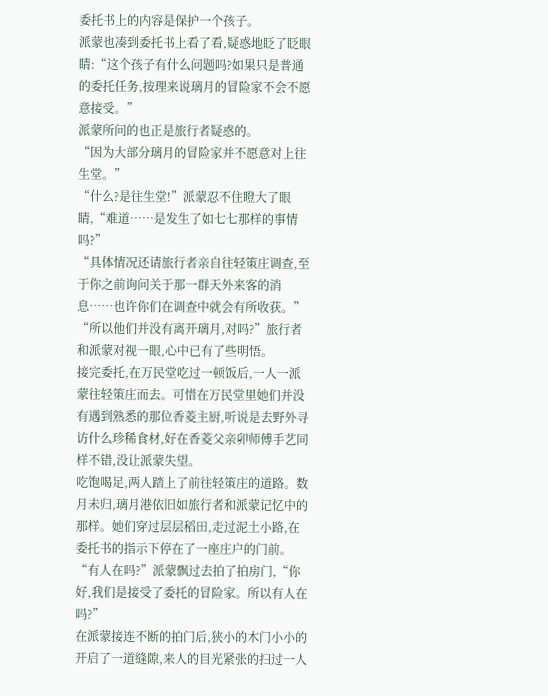委托书上的内容是保护一个孩子。
派蒙也凑到委托书上看了看,疑惑地眨了眨眼睛:“这个孩子有什么问题吗?如果只是普通的委托任务,按理来说璃月的冒险家不会不愿意接受。”
派蒙所问的也正是旅行者疑惑的。
“因为大部分璃月的冒险家并不愿意对上往生堂。”
“什么?是往生堂!”派蒙忍不住瞪大了眼睛,“难道……是发生了如七七那样的事情吗?”
“具体情况还请旅行者亲自往轻策庄调查,至于你之前询问关于那一群天外来客的消息……也许你们在调查中就会有所收获。”
“所以他们并没有离开璃月,对吗?”旅行者和派蒙对视一眼,心中已有了些明悟。
接完委托,在万民堂吃过一顿饭后,一人一派蒙往轻策庄而去。可惜在万民堂里她们并没有遇到熟悉的那位香菱主厨,听说是去野外寻访什么珍稀食材,好在香菱父亲卯师傅手艺同样不错,没让派蒙失望。
吃饱喝足,两人踏上了前往轻策庄的道路。数月未归,璃月港依旧如旅行者和派蒙记忆中的那样。她们穿过层层稻田,走过泥土小路,在委托书的指示下停在了一座庄户的门前。
“有人在吗?”派蒙飘过去拍了拍房门,“你好,我们是接受了委托的冒险家。所以有人在吗?”
在派蒙接连不断的拍门后,狭小的木门小小的开启了一道缝隙,来人的目光紧张的扫过一人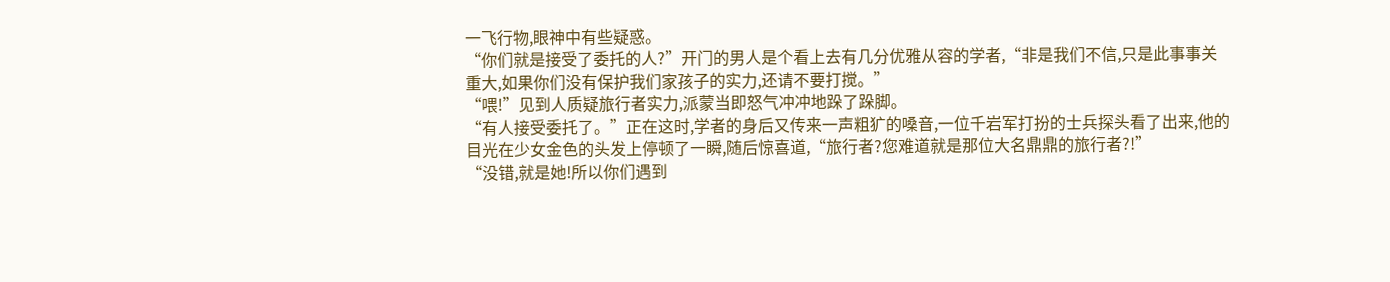一飞行物,眼神中有些疑惑。
“你们就是接受了委托的人?”开门的男人是个看上去有几分优雅从容的学者,“非是我们不信,只是此事事关重大,如果你们没有保护我们家孩子的实力,还请不要打搅。”
“喂!”见到人质疑旅行者实力,派蒙当即怒气冲冲地跺了跺脚。
“有人接受委托了。”正在这时,学者的身后又传来一声粗犷的嗓音,一位千岩军打扮的士兵探头看了出来,他的目光在少女金色的头发上停顿了一瞬,随后惊喜道,“旅行者?您难道就是那位大名鼎鼎的旅行者?!”
“没错,就是她!所以你们遇到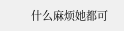什么麻烦她都可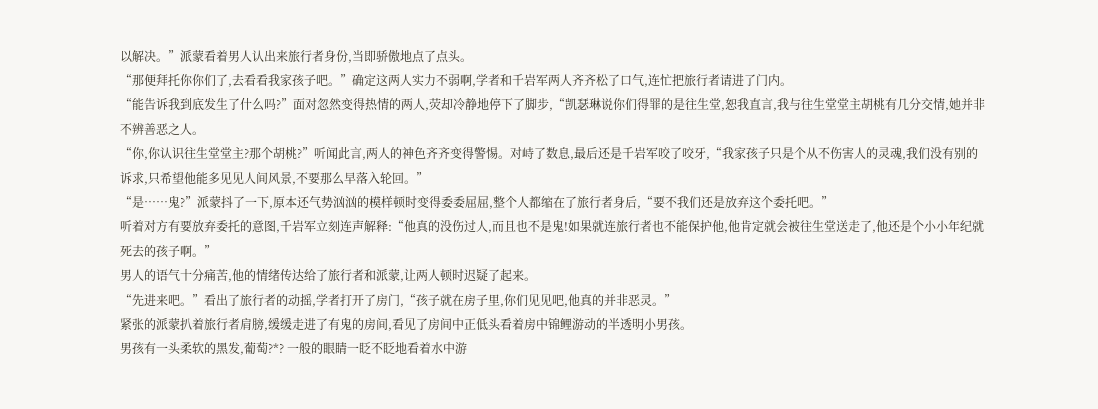以解决。”派蒙看着男人认出来旅行者身份,当即骄傲地点了点头。
“那便拜托你你们了,去看看我家孩子吧。”确定这两人实力不弱啊,学者和千岩军两人齐齐松了口气,连忙把旅行者请进了门内。
“能告诉我到底发生了什么吗?”面对忽然变得热情的两人,荧却冷静地停下了脚步,“凯瑟琳说你们得罪的是往生堂,恕我直言,我与往生堂堂主胡桃有几分交情,她并非不辨善恶之人。
“你,你认识往生堂堂主?那个胡桃?”听闻此言,两人的神色齐齐变得警惕。对峙了数息,最后还是千岩军咬了咬牙,“我家孩子只是个从不伤害人的灵魂,我们没有别的诉求,只希望他能多见见人间风景,不要那么早落入轮回。”
“是……鬼?”派蒙抖了一下,原本还气势汹汹的模样顿时变得委委屈屈,整个人都缩在了旅行者身后,“要不我们还是放弃这个委托吧。”
听着对方有要放弃委托的意图,千岩军立刻连声解释:“他真的没伤过人,而且也不是鬼!如果就连旅行者也不能保护他,他肯定就会被往生堂送走了,他还是个小小年纪就死去的孩子啊。”
男人的语气十分痛苦,他的情绪传达给了旅行者和派蒙,让两人顿时迟疑了起来。
“先进来吧。”看出了旅行者的动摇,学者打开了房门,“孩子就在房子里,你们见见吧,他真的并非恶灵。”
紧张的派蒙扒着旅行者肩膀,缓缓走进了有鬼的房间,看见了房间中正低头看着房中锦鲤游动的半透明小男孩。
男孩有一头柔软的黑发,葡萄?*? 一般的眼睛一眨不眨地看着水中游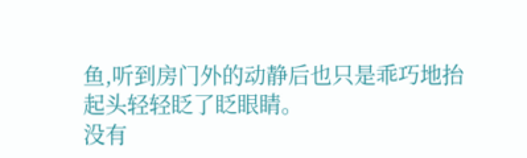鱼,听到房门外的动静后也只是乖巧地抬起头轻轻眨了眨眼睛。
没有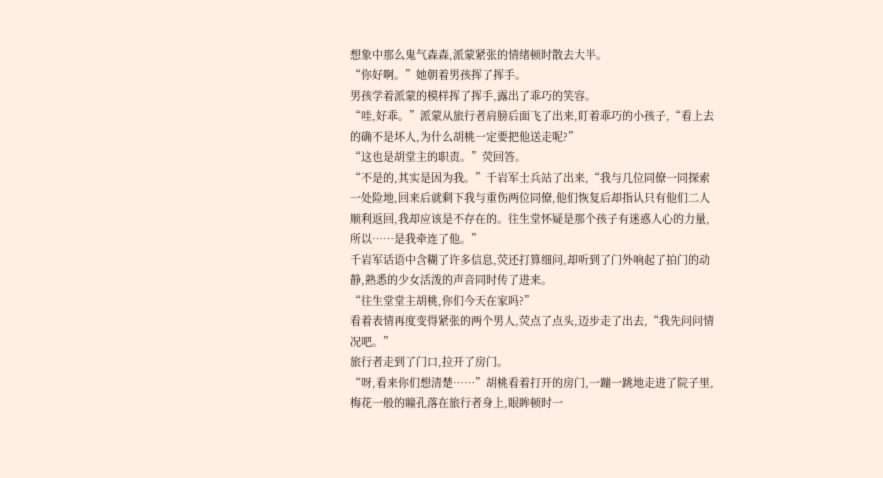想象中那么鬼气森森,派蒙紧张的情绪顿时散去大半。
“你好啊。”她朝着男孩挥了挥手。
男孩学着派蒙的模样挥了挥手,露出了乖巧的笑容。
“哇,好乖。”派蒙从旅行者肩膀后面飞了出来,盯着乖巧的小孩子,“看上去的确不是坏人,为什么胡桃一定要把他送走呢?”
“这也是胡堂主的职责。”荧回答。
“不是的,其实是因为我。”千岩军士兵站了出来,“我与几位同僚一同探索一处险地,回来后就剩下我与重伤两位同僚,他们恢复后却指认只有他们二人顺利返回,我却应该是不存在的。往生堂怀疑是那个孩子有迷惑人心的力量,所以……是我牵连了他。”
千岩军话语中含糊了许多信息,荧还打算细问,却听到了门外响起了拍门的动静,熟悉的少女活泼的声音同时传了进来。
“往生堂堂主胡桃,你们今天在家吗?”
看着表情再度变得紧张的两个男人,荧点了点头,迈步走了出去,“我先问问情况吧。”
旅行者走到了门口,拉开了房门。
“呀,看来你们想清楚……”胡桃看着打开的房门,一蹦一跳地走进了院子里,梅花一般的瞳孔落在旅行者身上,眼眸顿时一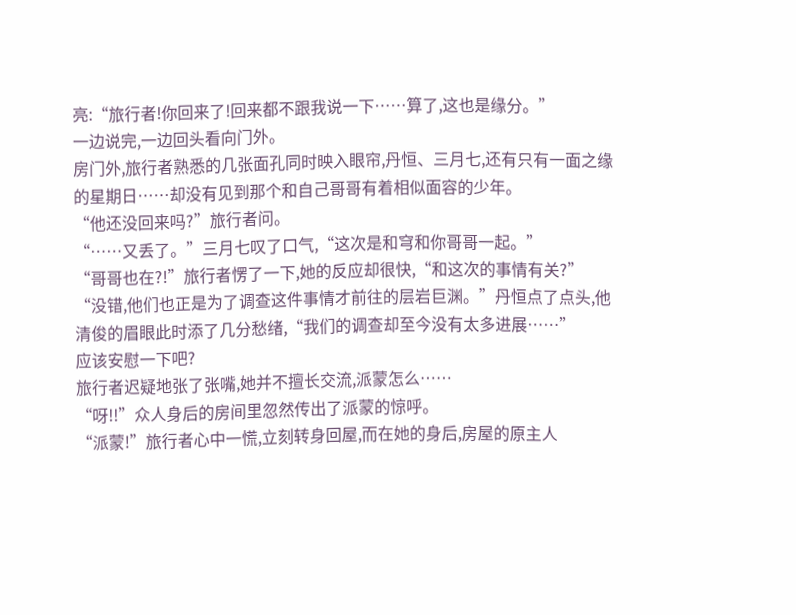亮:“旅行者!你回来了!回来都不跟我说一下……算了,这也是缘分。”
一边说完,一边回头看向门外。
房门外,旅行者熟悉的几张面孔同时映入眼帘,丹恒、三月七,还有只有一面之缘的星期日……却没有见到那个和自己哥哥有着相似面容的少年。
“他还没回来吗?”旅行者问。
“……又丢了。”三月七叹了口气,“这次是和穹和你哥哥一起。”
“哥哥也在?!”旅行者愣了一下,她的反应却很快,“和这次的事情有关?”
“没错,他们也正是为了调查这件事情才前往的层岩巨渊。”丹恒点了点头,他清俊的眉眼此时添了几分愁绪,“我们的调查却至今没有太多进展……”
应该安慰一下吧?
旅行者迟疑地张了张嘴,她并不擅长交流,派蒙怎么……
“呀!!”众人身后的房间里忽然传出了派蒙的惊呼。
“派蒙!”旅行者心中一慌,立刻转身回屋,而在她的身后,房屋的原主人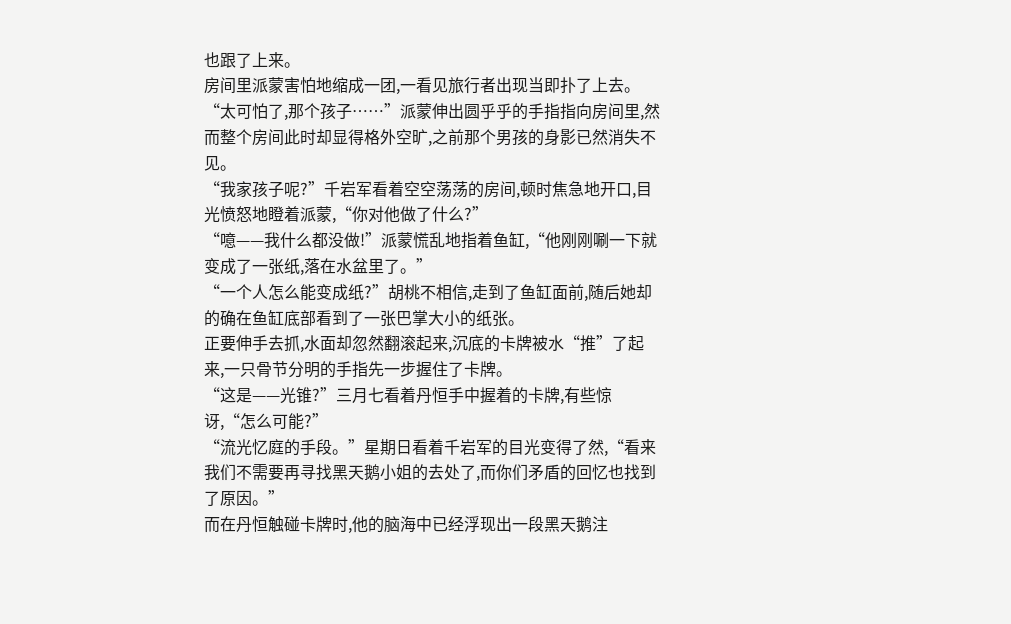也跟了上来。
房间里派蒙害怕地缩成一团,一看见旅行者出现当即扑了上去。
“太可怕了,那个孩子……”派蒙伸出圆乎乎的手指指向房间里,然而整个房间此时却显得格外空旷,之前那个男孩的身影已然消失不见。
“我家孩子呢?”千岩军看着空空荡荡的房间,顿时焦急地开口,目光愤怒地瞪着派蒙,“你对他做了什么?”
“噫——我什么都没做!”派蒙慌乱地指着鱼缸,“他刚刚唰一下就变成了一张纸,落在水盆里了。”
“一个人怎么能变成纸?”胡桃不相信,走到了鱼缸面前,随后她却的确在鱼缸底部看到了一张巴掌大小的纸张。
正要伸手去抓,水面却忽然翻滚起来,沉底的卡牌被水“推”了起来,一只骨节分明的手指先一步握住了卡牌。
“这是——光锥?”三月七看着丹恒手中握着的卡牌,有些惊讶,“怎么可能?”
“流光忆庭的手段。”星期日看着千岩军的目光变得了然,“看来我们不需要再寻找黑天鹅小姐的去处了,而你们矛盾的回忆也找到了原因。”
而在丹恒触碰卡牌时,他的脑海中已经浮现出一段黑天鹅注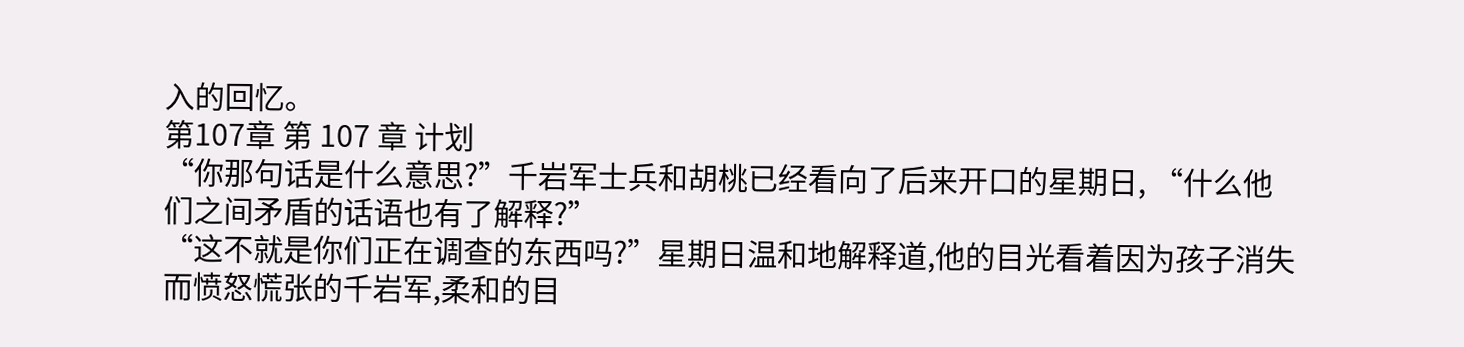入的回忆。
第107章 第 107 章 计划
“你那句话是什么意思?”千岩军士兵和胡桃已经看向了后来开口的星期日, “什么他们之间矛盾的话语也有了解释?”
“这不就是你们正在调查的东西吗?”星期日温和地解释道,他的目光看着因为孩子消失而愤怒慌张的千岩军,柔和的目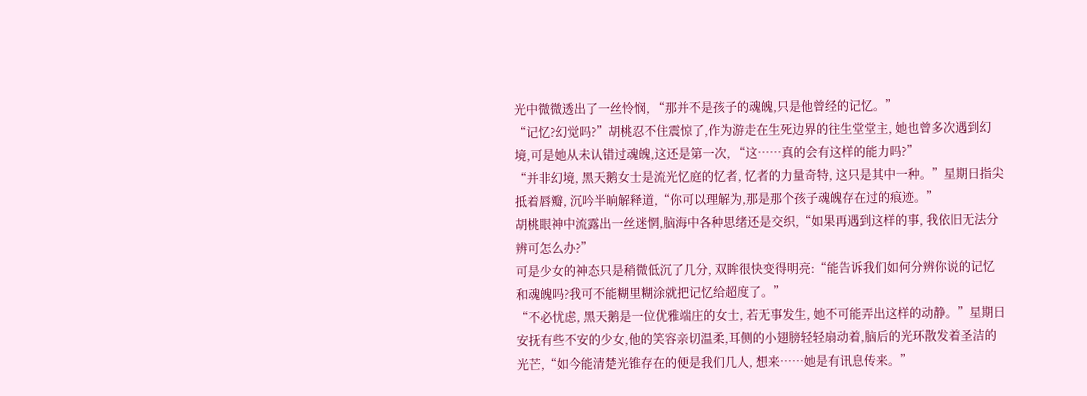光中微微透出了一丝怜悯, “那并不是孩子的魂魄,只是他曾经的记忆。”
“记忆?幻觉吗?”胡桃忍不住震惊了,作为游走在生死边界的往生堂堂主, 她也曾多次遇到幻境,可是她从未认错过魂魄,这还是第一次, “这……真的会有这样的能力吗?”
“并非幻境, 黑天鹅女士是流光忆庭的忆者, 忆者的力量奇特, 这只是其中一种。”星期日指尖抵着唇瓣, 沉吟半晌解释道,“你可以理解为,那是那个孩子魂魄存在过的痕迹。”
胡桃眼神中流露出一丝迷惘,脑海中各种思绪还是交织,“如果再遇到这样的事, 我依旧无法分辨可怎么办?”
可是少女的神态只是稍微低沉了几分, 双眸很快变得明亮:“能告诉我们如何分辨你说的记忆和魂魄吗?我可不能糊里糊涂就把记忆给超度了。”
“不必忧虑, 黑天鹅是一位优雅端庄的女士, 若无事发生, 她不可能弄出这样的动静。”星期日安抚有些不安的少女,他的笑容亲切温柔,耳侧的小翅膀轻轻扇动着,脑后的光环散发着圣洁的光芒,“如今能清楚光锥存在的便是我们几人, 想来……她是有讯息传来。”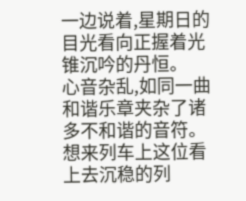一边说着,星期日的目光看向正握着光锥沉吟的丹恒。
心音杂乱,如同一曲和谐乐章夹杂了诸多不和谐的音符。想来列车上这位看上去沉稳的列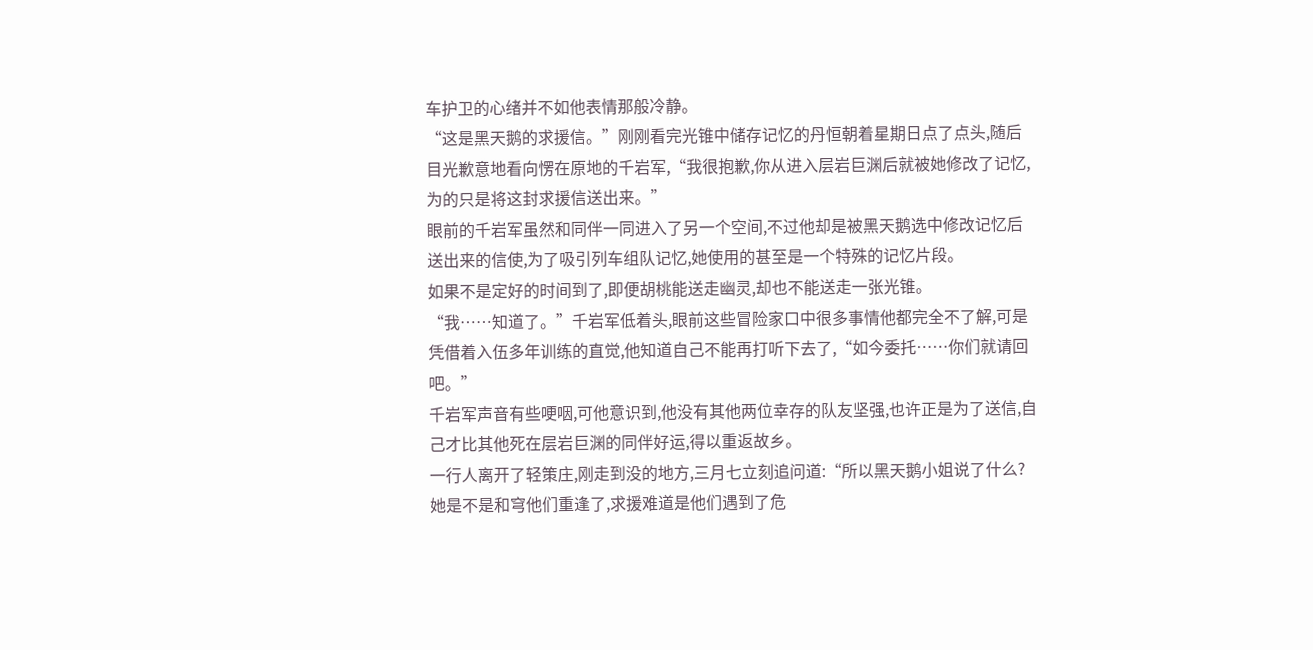车护卫的心绪并不如他表情那般冷静。
“这是黑天鹅的求援信。”刚刚看完光锥中储存记忆的丹恒朝着星期日点了点头,随后目光歉意地看向愣在原地的千岩军,“我很抱歉,你从进入层岩巨渊后就被她修改了记忆,为的只是将这封求援信送出来。”
眼前的千岩军虽然和同伴一同进入了另一个空间,不过他却是被黑天鹅选中修改记忆后送出来的信使,为了吸引列车组队记忆,她使用的甚至是一个特殊的记忆片段。
如果不是定好的时间到了,即便胡桃能送走幽灵,却也不能送走一张光锥。
“我……知道了。”千岩军低着头,眼前这些冒险家口中很多事情他都完全不了解,可是凭借着入伍多年训练的直觉,他知道自己不能再打听下去了,“如今委托……你们就请回吧。”
千岩军声音有些哽咽,可他意识到,他没有其他两位幸存的队友坚强,也许正是为了送信,自己才比其他死在层岩巨渊的同伴好运,得以重返故乡。
一行人离开了轻策庄,刚走到没的地方,三月七立刻追问道:“所以黑天鹅小姐说了什么?她是不是和穹他们重逢了,求援难道是他们遇到了危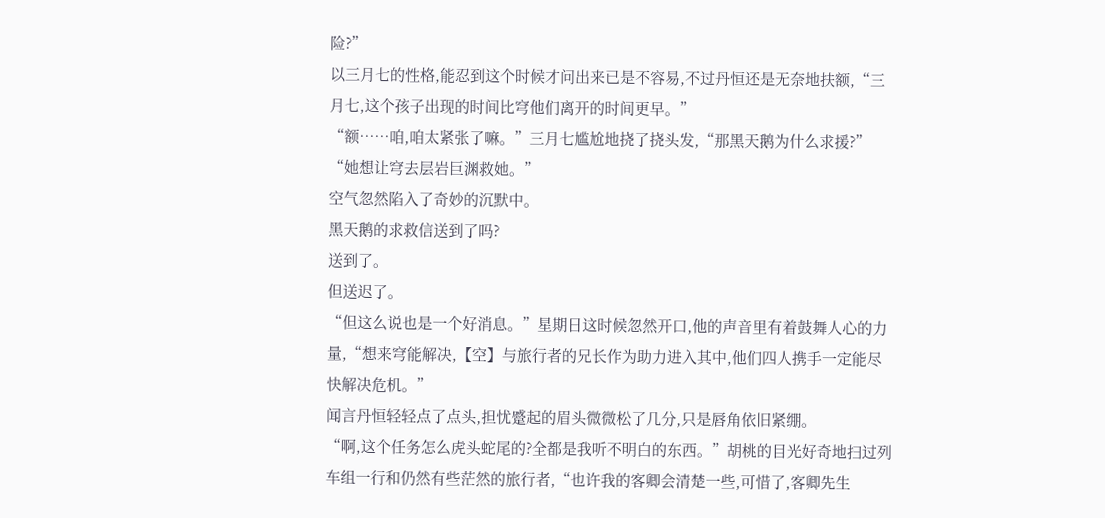险?”
以三月七的性格,能忍到这个时候才问出来已是不容易,不过丹恒还是无奈地扶额,“三月七,这个孩子出现的时间比穹他们离开的时间更早。”
“额……咱,咱太紧张了嘛。”三月七尴尬地挠了挠头发,“那黑天鹅为什么求援?”
“她想让穹去层岩巨渊救她。”
空气忽然陷入了奇妙的沉默中。
黑天鹅的求救信送到了吗?
送到了。
但送迟了。
“但这么说也是一个好消息。”星期日这时候忽然开口,他的声音里有着鼓舞人心的力量,“想来穹能解决,【空】与旅行者的兄长作为助力进入其中,他们四人携手一定能尽快解决危机。”
闻言丹恒轻轻点了点头,担忧蹙起的眉头微微松了几分,只是唇角依旧紧绷。
“啊,这个任务怎么虎头蛇尾的?全都是我听不明白的东西。”胡桃的目光好奇地扫过列车组一行和仍然有些茫然的旅行者,“也许我的客卿会清楚一些,可惜了,客卿先生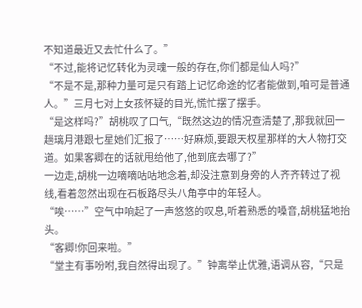不知道最近又去忙什么了。”
“不过,能将记忆转化为灵魂一般的存在,你们都是仙人吗?”
“不是不是,那种力量可是只有踏上记忆命途的忆者能做到,咱可是普通人。”三月七对上女孩怀疑的目光,慌忙摆了摆手。
“是这样吗?”胡桃叹了口气,“既然这边的情况查清楚了,那我就回一趟璃月港跟七星她们汇报了……好麻烦,要跟天权星那样的大人物打交道。如果客卿在的话就甩给他了,他到底去哪了?”
一边走,胡桃一边嘀嘀咕咕地念着,却没注意到身旁的人齐齐转过了视线,看着忽然出现在石板路尽头八角亭中的年轻人。
“唉……”空气中响起了一声悠悠的叹息,听着熟悉的嗓音,胡桃猛地抬头。
“客卿!你回来啦。”
“堂主有事吩咐,我自然得出现了。”钟离举止优雅,语调从容,“只是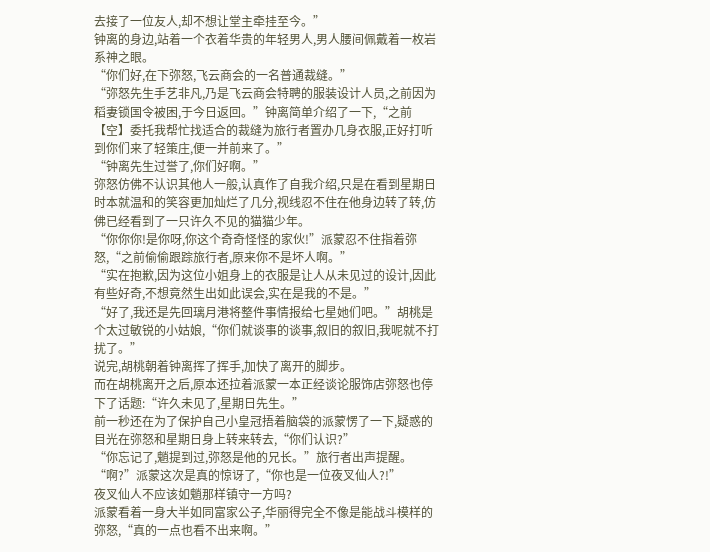去接了一位友人,却不想让堂主牵挂至今。”
钟离的身边,站着一个衣着华贵的年轻男人,男人腰间佩戴着一枚岩系神之眼。
“你们好,在下弥怒,飞云商会的一名普通裁缝。”
“弥怒先生手艺非凡,乃是飞云商会特聘的服装设计人员,之前因为稻妻锁国令被困,于今日返回。”钟离简单介绍了一下,“之前【空】委托我帮忙找适合的裁缝为旅行者置办几身衣服,正好打听到你们来了轻策庄,便一并前来了。”
“钟离先生过誉了,你们好啊。”
弥怒仿佛不认识其他人一般,认真作了自我介绍,只是在看到星期日时本就温和的笑容更加灿烂了几分,视线忍不住在他身边转了转,仿佛已经看到了一只许久不见的猫猫少年。
“你你你!是你呀,你这个奇奇怪怪的家伙!”派蒙忍不住指着弥怒,“之前偷偷跟踪旅行者,原来你不是坏人啊。”
“实在抱歉,因为这位小姐身上的衣服是让人从未见过的设计,因此有些好奇,不想竟然生出如此误会,实在是我的不是。”
“好了,我还是先回璃月港将整件事情报给七星她们吧。”胡桃是个太过敏锐的小姑娘,“你们就谈事的谈事,叙旧的叙旧,我呢就不打扰了。”
说完,胡桃朝着钟离挥了挥手,加快了离开的脚步。
而在胡桃离开之后,原本还拉着派蒙一本正经谈论服饰店弥怒也停下了话题:“许久未见了,星期日先生。”
前一秒还在为了保护自己小皇冠捂着脑袋的派蒙愣了一下,疑惑的目光在弥怒和星期日身上转来转去,“你们认识?”
“你忘记了,魈提到过,弥怒是他的兄长。”旅行者出声提醒。
“啊?”派蒙这次是真的惊讶了,“你也是一位夜叉仙人?!”
夜叉仙人不应该如魈那样镇守一方吗?
派蒙看着一身大半如同富家公子,华丽得完全不像是能战斗模样的弥怒,“真的一点也看不出来啊。”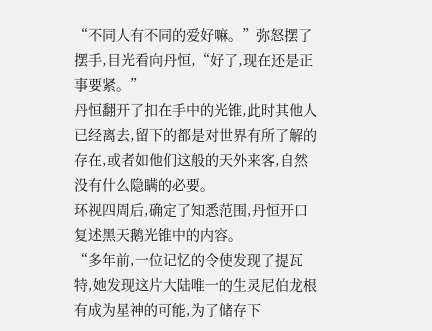“不同人有不同的爱好嘛。”弥怒摆了摆手,目光看向丹恒,“好了,现在还是正事要紧。”
丹恒翻开了扣在手中的光锥,此时其他人已经离去,留下的都是对世界有所了解的存在,或者如他们这般的天外来客,自然没有什么隐瞒的必要。
环视四周后,确定了知悉范围,丹恒开口复述黑天鹅光锥中的内容。
“多年前,一位记忆的令使发现了提瓦特,她发现这片大陆唯一的生灵尼伯龙根有成为星神的可能,为了储存下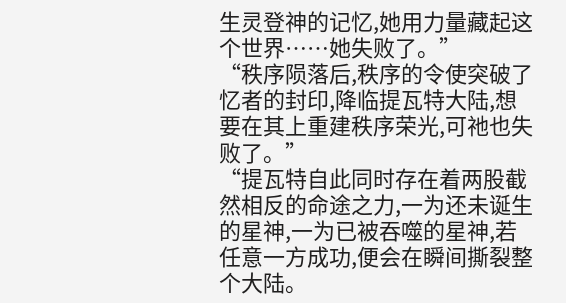生灵登神的记忆,她用力量藏起这个世界……她失败了。”
“秩序陨落后,秩序的令使突破了忆者的封印,降临提瓦特大陆,想要在其上重建秩序荣光,可祂也失败了。”
“提瓦特自此同时存在着两股截然相反的命途之力,一为还未诞生的星神,一为已被吞噬的星神,若任意一方成功,便会在瞬间撕裂整个大陆。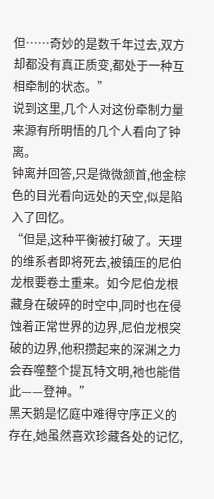但……奇妙的是数千年过去,双方却都没有真正质变,都处于一种互相牵制的状态。”
说到这里,几个人对这份牵制力量来源有所明悟的几个人看向了钟离。
钟离并回答,只是微微颔首,他金棕色的目光看向远处的天空,似是陷入了回忆。
“但是,这种平衡被打破了。天理的维系者即将死去,被镇压的尼伯龙根要卷土重来。如今尼伯龙根藏身在破碎的时空中,同时也在侵蚀着正常世界的边界,尼伯龙根突破的边界,他积攒起来的深渊之力会吞噬整个提瓦特文明,祂也能借此——登神。”
黑天鹅是忆庭中难得守序正义的存在,她虽然喜欢珍藏各处的记忆,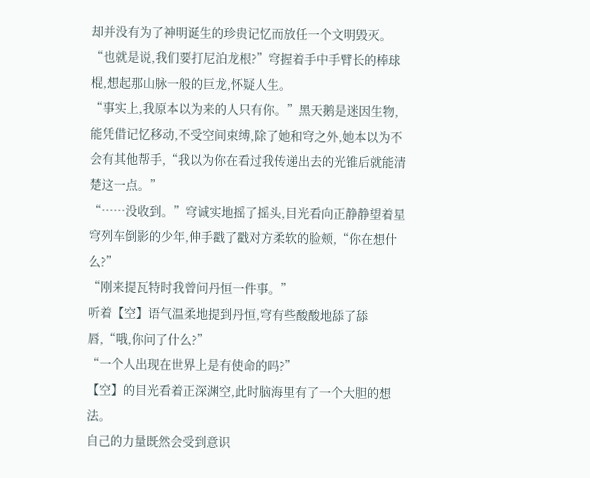却并没有为了神明诞生的珍贵记忆而放任一个文明毁灭。
“也就是说,我们要打尼泊龙根?”穹握着手中手臂长的棒球棍,想起那山脉一般的巨龙,怀疑人生。
“事实上,我原本以为来的人只有你。”黑天鹅是迷因生物,能凭借记忆移动,不受空间束缚,除了她和穹之外,她本以为不会有其他帮手,“我以为你在看过我传递出去的光锥后就能清楚这一点。”
“……没收到。”穹诚实地摇了摇头,目光看向正静静望着星穹列车倒影的少年,伸手戳了戳对方柔软的脸颊,“你在想什么?”
“刚来提瓦特时我曾问丹恒一件事。”
听着【空】语气温柔地提到丹恒,穹有些酸酸地舔了舔唇,“哦,你问了什么?”
“一个人出现在世界上是有使命的吗?”
【空】的目光看着正深渊空,此时脑海里有了一个大胆的想法。
自己的力量既然会受到意识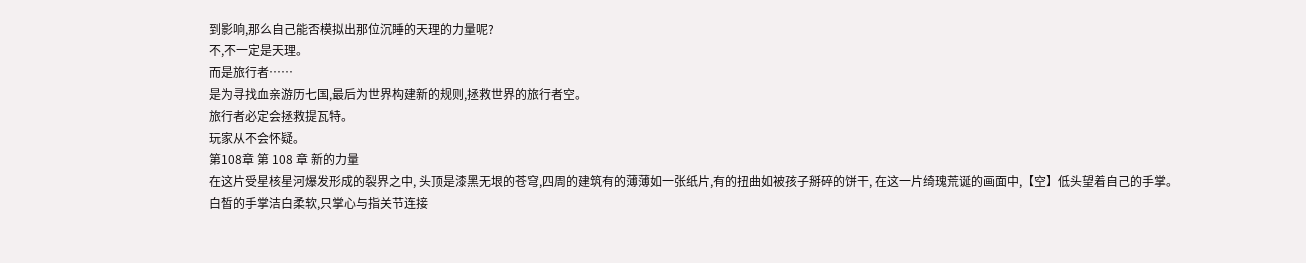到影响,那么自己能否模拟出那位沉睡的天理的力量呢?
不,不一定是天理。
而是旅行者……
是为寻找血亲游历七国,最后为世界构建新的规则,拯救世界的旅行者空。
旅行者必定会拯救提瓦特。
玩家从不会怀疑。
第108章 第 108 章 新的力量
在这片受星核星河爆发形成的裂界之中, 头顶是漆黑无垠的苍穹,四周的建筑有的薄薄如一张纸片,有的扭曲如被孩子掰碎的饼干, 在这一片绮瑰荒诞的画面中,【空】低头望着自己的手掌。
白皙的手掌洁白柔软,只掌心与指关节连接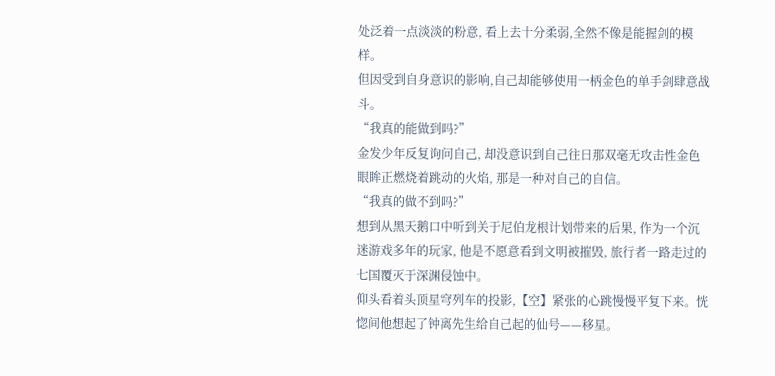处泛着一点淡淡的粉意, 看上去十分柔弱,全然不像是能握剑的模样。
但因受到自身意识的影响,自己却能够使用一柄金色的单手剑肆意战斗。
“我真的能做到吗?”
金发少年反复询问自己, 却没意识到自己往日那双毫无攻击性金色眼眸正燃烧着跳动的火焰, 那是一种对自己的自信。
“我真的做不到吗?”
想到从黑天鹅口中听到关于尼伯龙根计划带来的后果, 作为一个沉迷游戏多年的玩家, 他是不愿意看到文明被摧毁, 旅行者一路走过的七国覆灭于深渊侵蚀中。
仰头看着头顶星穹列车的投影,【空】紧张的心跳慢慢平复下来。恍惚间他想起了钟离先生给自己起的仙号——移星。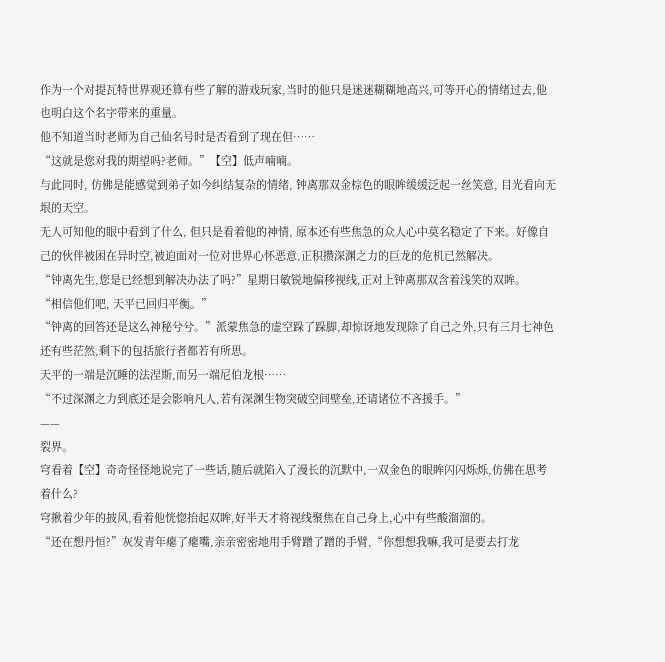作为一个对提瓦特世界观还算有些了解的游戏玩家,当时的他只是迷迷糊糊地高兴,可等开心的情绪过去,他也明白这个名字带来的重量。
他不知道当时老师为自己仙名号时是否看到了现在但……
“这就是您对我的期望吗?老师。”【空】低声喃喃。
与此同时, 仿佛是能感觉到弟子如今纠结复杂的情绪, 钟离那双金棕色的眼眸缓缓泛起一丝笑意, 目光看向无垠的天空。
无人可知他的眼中看到了什么, 但只是看着他的神情, 原本还有些焦急的众人心中莫名稳定了下来。好像自己的伙伴被困在异时空,被迫面对一位对世界心怀恶意,正积攒深渊之力的巨龙的危机已然解决。
“钟离先生,您是已经想到解决办法了吗?”星期日敏锐地偏移视线,正对上钟离那双含着浅笑的双眸。
“相信他们吧, 天平已回归平衡。”
“钟离的回答还是这么神秘兮兮。”派蒙焦急的虚空跺了跺脚,却惊讶地发现除了自己之外,只有三月七神色还有些茫然,剩下的包括旅行者都若有所思。
天平的一端是沉睡的法涅斯,而另一端尼伯龙根……
“不过深渊之力到底还是会影响凡人,若有深渊生物突破空间壁垒,还请诸位不吝援手。”
——
裂界。
穹看着【空】奇奇怪怪地说完了一些话,随后就陷入了漫长的沉默中,一双金色的眼眸闪闪烁烁,仿佛在思考着什么?
穹揪着少年的披风,看着他恍惚抬起双眸,好半天才将视线聚焦在自己身上,心中有些酸溜溜的。
“还在想丹恒?”灰发青年瘪了瘪嘴,亲亲密密地用手臂蹭了蹭的手臂,“你想想我嘛,我可是要去打龙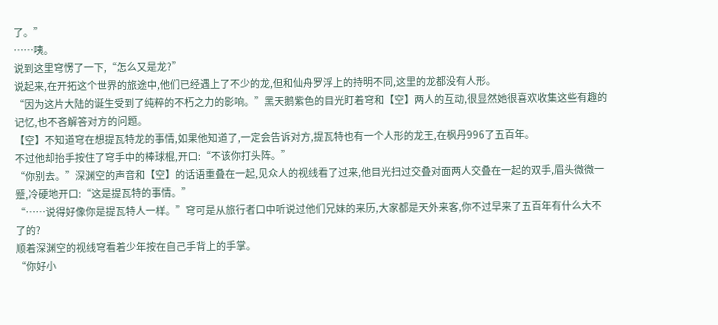了。”
……咦。
说到这里穹愣了一下,“怎么又是龙?”
说起来,在开拓这个世界的旅途中,他们已经遇上了不少的龙,但和仙舟罗浮上的持明不同,这里的龙都没有人形。
“因为这片大陆的诞生受到了纯粹的不朽之力的影响。”黑天鹅紫色的目光盯着穹和【空】两人的互动,很显然她很喜欢收集这些有趣的记忆,也不吝解答对方的问题。
【空】不知道穹在想提瓦特龙的事情,如果他知道了,一定会告诉对方,提瓦特也有一个人形的龙王,在枫丹996了五百年。
不过他却抬手按住了穹手中的棒球棍,开口:“不该你打头阵。”
“你别去。”深渊空的声音和【空】的话语重叠在一起,见众人的视线看了过来,他目光扫过交叠对面两人交叠在一起的双手,眉头微微一蹙,冷硬地开口:“这是提瓦特的事情。”
“……说得好像你是提瓦特人一样。”穹可是从旅行者口中听说过他们兄妹的来历,大家都是天外来客,你不过早来了五百年有什么大不了的?
顺着深渊空的视线穹看着少年按在自己手背上的手掌。
“你好小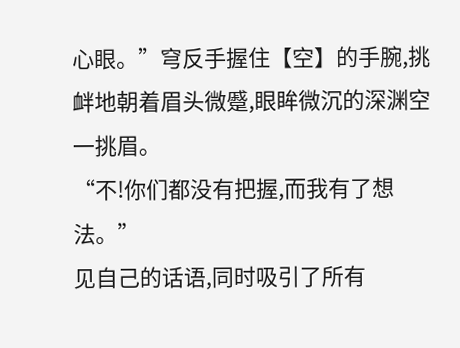心眼。”穹反手握住【空】的手腕,挑衅地朝着眉头微蹙,眼眸微沉的深渊空一挑眉。
“不!你们都没有把握,而我有了想法。”
见自己的话语,同时吸引了所有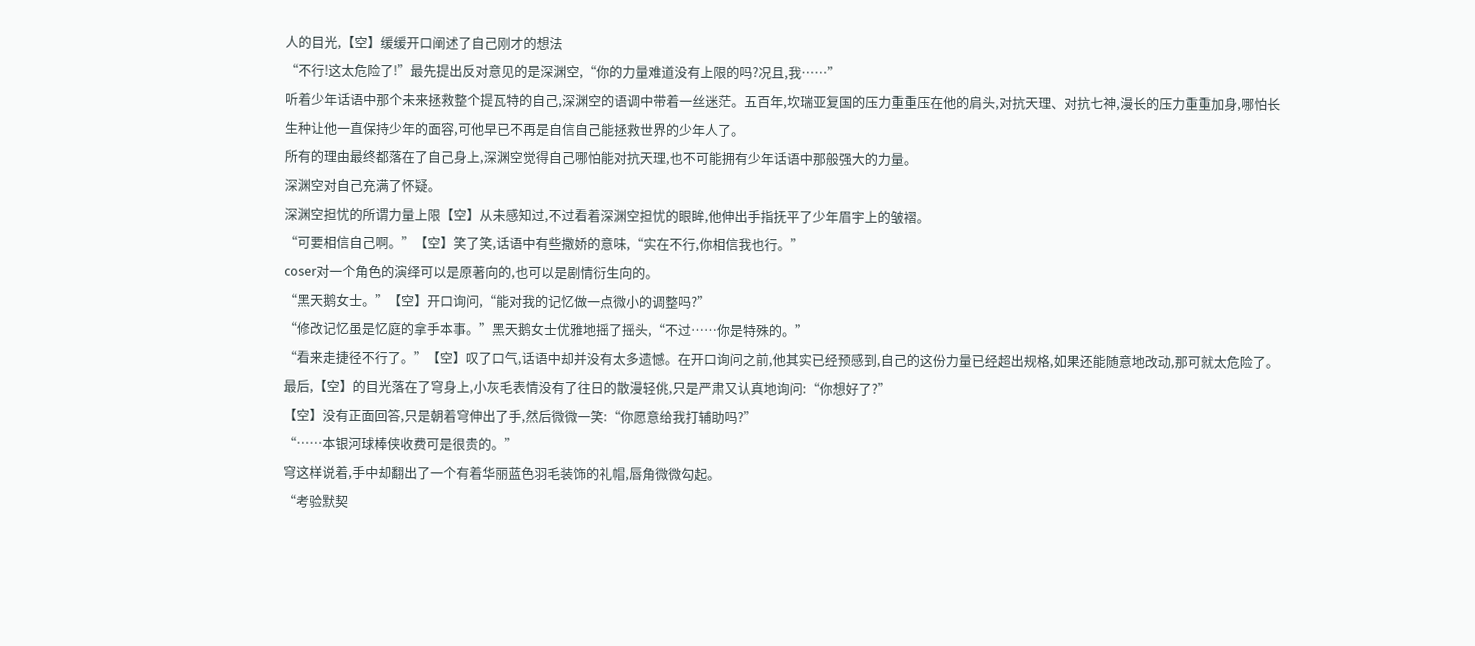人的目光,【空】缓缓开口阐述了自己刚才的想法
“不行!这太危险了!”最先提出反对意见的是深渊空,“你的力量难道没有上限的吗?况且,我……”
听着少年话语中那个未来拯救整个提瓦特的自己,深渊空的语调中带着一丝迷茫。五百年,坎瑞亚复国的压力重重压在他的肩头,对抗天理、对抗七神,漫长的压力重重加身,哪怕长生种让他一直保持少年的面容,可他早已不再是自信自己能拯救世界的少年人了。
所有的理由最终都落在了自己身上,深渊空觉得自己哪怕能对抗天理,也不可能拥有少年话语中那般强大的力量。
深渊空对自己充满了怀疑。
深渊空担忧的所谓力量上限【空】从未感知过,不过看着深渊空担忧的眼眸,他伸出手指抚平了少年眉宇上的皱褶。
“可要相信自己啊。”【空】笑了笑,话语中有些撒娇的意味,“实在不行,你相信我也行。”
coser对一个角色的演绎可以是原著向的,也可以是剧情衍生向的。
“黑天鹅女士。”【空】开口询问,“能对我的记忆做一点微小的调整吗?”
“修改记忆虽是忆庭的拿手本事。”黑天鹅女士优雅地摇了摇头,“不过……你是特殊的。”
“看来走捷径不行了。”【空】叹了口气,话语中却并没有太多遗憾。在开口询问之前,他其实已经预感到,自己的这份力量已经超出规格,如果还能随意地改动,那可就太危险了。
最后,【空】的目光落在了穹身上,小灰毛表情没有了往日的散漫轻佻,只是严肃又认真地询问:“你想好了?”
【空】没有正面回答,只是朝着穹伸出了手,然后微微一笑:“你愿意给我打辅助吗?”
“……本银河球棒侠收费可是很贵的。”
穹这样说着,手中却翻出了一个有着华丽蓝色羽毛装饰的礼帽,唇角微微勾起。
“考验默契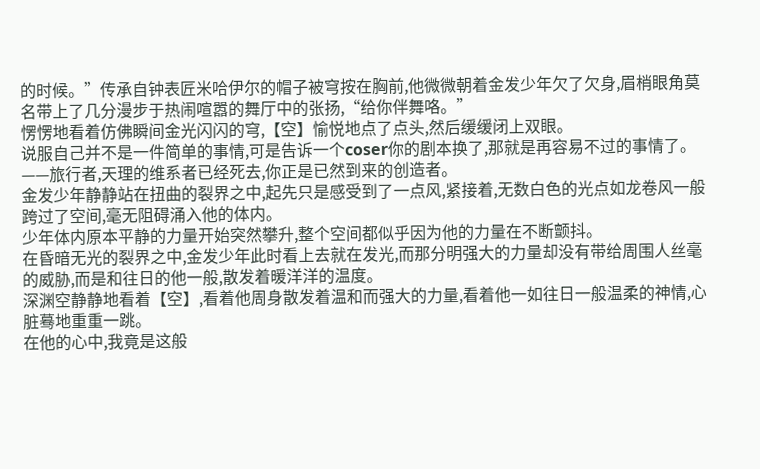的时候。”传承自钟表匠米哈伊尔的帽子被穹按在胸前,他微微朝着金发少年欠了欠身,眉梢眼角莫名带上了几分漫步于热闹喧嚣的舞厅中的张扬,“给你伴舞咯。”
愣愣地看着仿佛瞬间金光闪闪的穹,【空】愉悦地点了点头,然后缓缓闭上双眼。
说服自己并不是一件简单的事情,可是告诉一个coser你的剧本换了,那就是再容易不过的事情了。
——旅行者,天理的维系者已经死去,你正是已然到来的创造者。
金发少年静静站在扭曲的裂界之中,起先只是感受到了一点风,紧接着,无数白色的光点如龙卷风一般跨过了空间,毫无阻碍涌入他的体内。
少年体内原本平静的力量开始突然攀升,整个空间都似乎因为他的力量在不断颤抖。
在昏暗无光的裂界之中,金发少年此时看上去就在发光,而那分明强大的力量却没有带给周围人丝毫的威胁,而是和往日的他一般,散发着暖洋洋的温度。
深渊空静静地看着【空】,看着他周身散发着温和而强大的力量,看着他一如往日一般温柔的神情,心脏蓦地重重一跳。
在他的心中,我竟是这般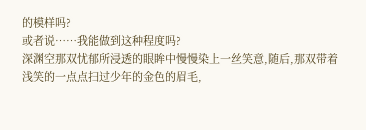的模样吗?
或者说……我能做到这种程度吗?
深渊空那双忧郁所浸透的眼眸中慢慢染上一丝笑意,随后,那双带着浅笑的一点点扫过少年的金色的眉毛,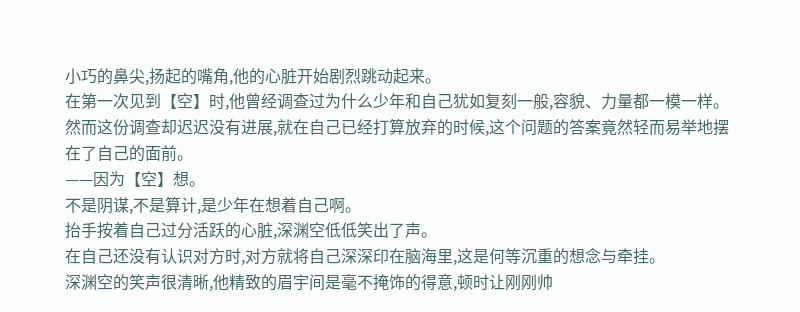小巧的鼻尖,扬起的嘴角,他的心脏开始剧烈跳动起来。
在第一次见到【空】时,他曾经调查过为什么少年和自己犹如复刻一般,容貌、力量都一模一样。然而这份调查却迟迟没有进展,就在自己已经打算放弃的时候,这个问题的答案竟然轻而易举地摆在了自己的面前。
——因为【空】想。
不是阴谋,不是算计,是少年在想着自己啊。
抬手按着自己过分活跃的心脏,深渊空低低笑出了声。
在自己还没有认识对方时,对方就将自己深深印在脑海里,这是何等沉重的想念与牵挂。
深渊空的笑声很清晰,他精致的眉宇间是毫不掩饰的得意,顿时让刚刚帅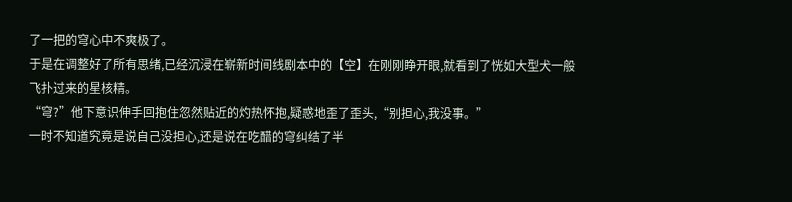了一把的穹心中不爽极了。
于是在调整好了所有思绪,已经沉浸在崭新时间线剧本中的【空】在刚刚睁开眼,就看到了恍如大型犬一般飞扑过来的星核精。
“穹?”他下意识伸手回抱住忽然贴近的灼热怀抱,疑惑地歪了歪头,“别担心,我没事。”
一时不知道究竟是说自己没担心,还是说在吃醋的穹纠结了半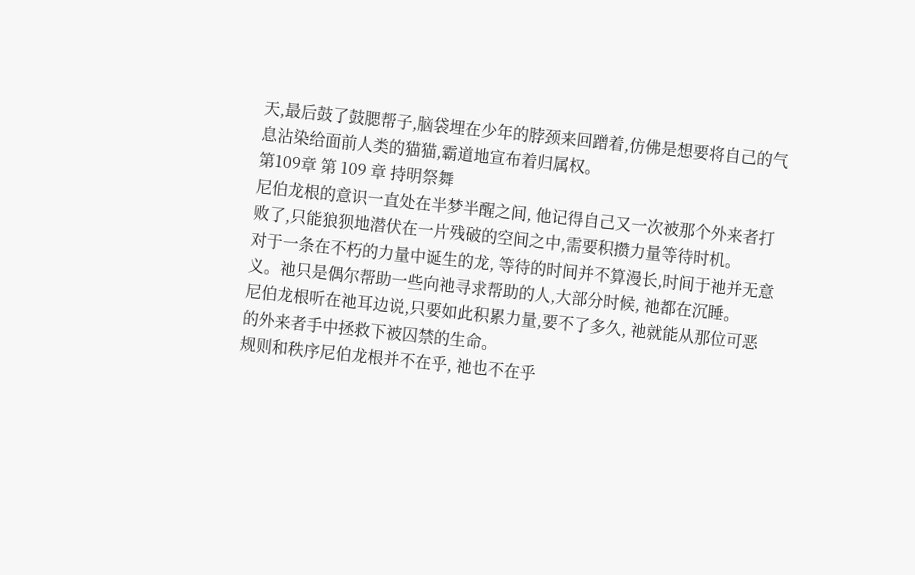天,最后鼓了鼓腮帮子,脑袋埋在少年的脖颈来回蹭着,仿佛是想要将自己的气息沾染给面前人类的猫猫,霸道地宣布着归属权。
第109章 第 109 章 持明祭舞
尼伯龙根的意识一直处在半梦半醒之间, 他记得自己又一次被那个外来者打败了,只能狼狈地潜伏在一片残破的空间之中,需要积攒力量等待时机。
对于一条在不朽的力量中诞生的龙, 等待的时间并不算漫长,时间于祂并无意义。祂只是偶尔帮助一些向祂寻求帮助的人,大部分时候, 祂都在沉睡。
尼伯龙根听在祂耳边说,只要如此积累力量,要不了多久, 祂就能从那位可恶的外来者手中拯救下被囚禁的生命。
规则和秩序尼伯龙根并不在乎, 祂也不在乎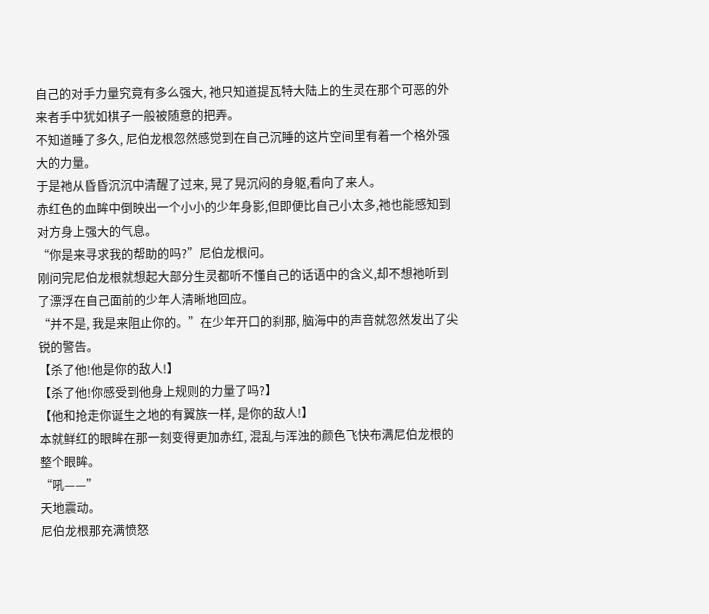自己的对手力量究竟有多么强大, 祂只知道提瓦特大陆上的生灵在那个可恶的外来者手中犹如棋子一般被随意的把弄。
不知道睡了多久, 尼伯龙根忽然感觉到在自己沉睡的这片空间里有着一个格外强大的力量。
于是祂从昏昏沉沉中清醒了过来, 晃了晃沉闷的身躯,看向了来人。
赤红色的血眸中倒映出一个小小的少年身影,但即便比自己小太多,祂也能感知到对方身上强大的气息。
“你是来寻求我的帮助的吗?”尼伯龙根问。
刚问完尼伯龙根就想起大部分生灵都听不懂自己的话语中的含义,却不想祂听到了漂浮在自己面前的少年人清晰地回应。
“并不是, 我是来阻止你的。”在少年开口的刹那, 脑海中的声音就忽然发出了尖锐的警告。
【杀了他!他是你的敌人!】
【杀了他!你感受到他身上规则的力量了吗?】
【他和抢走你诞生之地的有翼族一样, 是你的敌人!】
本就鲜红的眼眸在那一刻变得更加赤红, 混乱与浑浊的颜色飞快布满尼伯龙根的整个眼眸。
“吼——”
天地震动。
尼伯龙根那充满愤怒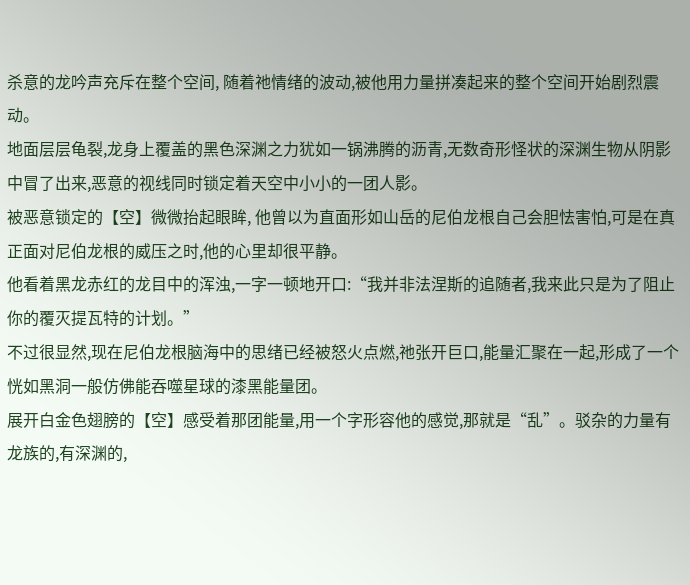杀意的龙吟声充斥在整个空间, 随着祂情绪的波动,被他用力量拼凑起来的整个空间开始剧烈震动。
地面层层龟裂,龙身上覆盖的黑色深渊之力犹如一锅沸腾的沥青,无数奇形怪状的深渊生物从阴影中冒了出来,恶意的视线同时锁定着天空中小小的一团人影。
被恶意锁定的【空】微微抬起眼眸, 他曾以为直面形如山岳的尼伯龙根自己会胆怯害怕,可是在真正面对尼伯龙根的威压之时,他的心里却很平静。
他看着黑龙赤红的龙目中的浑浊,一字一顿地开口:“我并非法涅斯的追随者,我来此只是为了阻止你的覆灭提瓦特的计划。”
不过很显然,现在尼伯龙根脑海中的思绪已经被怒火点燃,祂张开巨口,能量汇聚在一起,形成了一个恍如黑洞一般仿佛能吞噬星球的漆黑能量团。
展开白金色翅膀的【空】感受着那团能量,用一个字形容他的感觉,那就是“乱”。驳杂的力量有龙族的,有深渊的,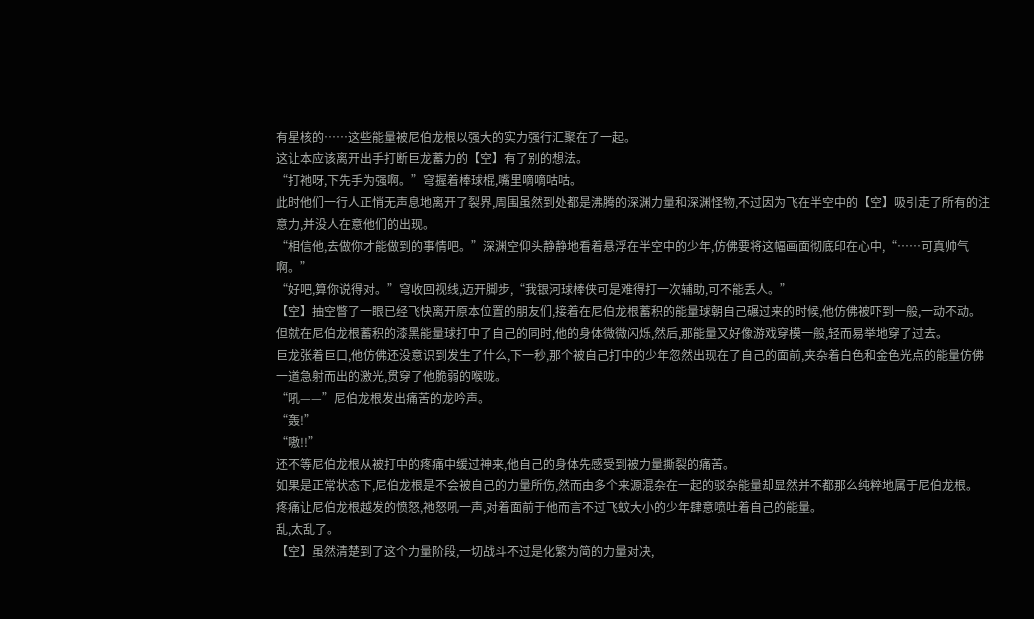有星核的……这些能量被尼伯龙根以强大的实力强行汇聚在了一起。
这让本应该离开出手打断巨龙蓄力的【空】有了别的想法。
“打祂呀,下先手为强啊。”穹握着棒球棍,嘴里嘀嘀咕咕。
此时他们一行人正悄无声息地离开了裂界,周围虽然到处都是沸腾的深渊力量和深渊怪物,不过因为飞在半空中的【空】吸引走了所有的注意力,并没人在意他们的出现。
“相信他,去做你才能做到的事情吧。”深渊空仰头静静地看着悬浮在半空中的少年,仿佛要将这幅画面彻底印在心中,“……可真帅气啊。”
“好吧,算你说得对。”穹收回视线,迈开脚步,“我银河球棒侠可是难得打一次辅助,可不能丢人。”
【空】抽空瞥了一眼已经飞快离开原本位置的朋友们,接着在尼伯龙根蓄积的能量球朝自己碾过来的时候,他仿佛被吓到一般,一动不动。
但就在尼伯龙根蓄积的漆黑能量球打中了自己的同时,他的身体微微闪烁,然后,那能量又好像游戏穿模一般,轻而易举地穿了过去。
巨龙张着巨口,他仿佛还没意识到发生了什么,下一秒,那个被自己打中的少年忽然出现在了自己的面前,夹杂着白色和金色光点的能量仿佛一道急射而出的激光,贯穿了他脆弱的喉咙。
“吼——”尼伯龙根发出痛苦的龙吟声。
“轰!”
“嗷!!”
还不等尼伯龙根从被打中的疼痛中缓过神来,他自己的身体先感受到被力量撕裂的痛苦。
如果是正常状态下,尼伯龙根是不会被自己的力量所伤,然而由多个来源混杂在一起的驳杂能量却显然并不都那么纯粹地属于尼伯龙根。
疼痛让尼伯龙根越发的愤怒,祂怒吼一声,对着面前于他而言不过飞蚊大小的少年肆意喷吐着自己的能量。
乱,太乱了。
【空】虽然清楚到了这个力量阶段,一切战斗不过是化繁为简的力量对决,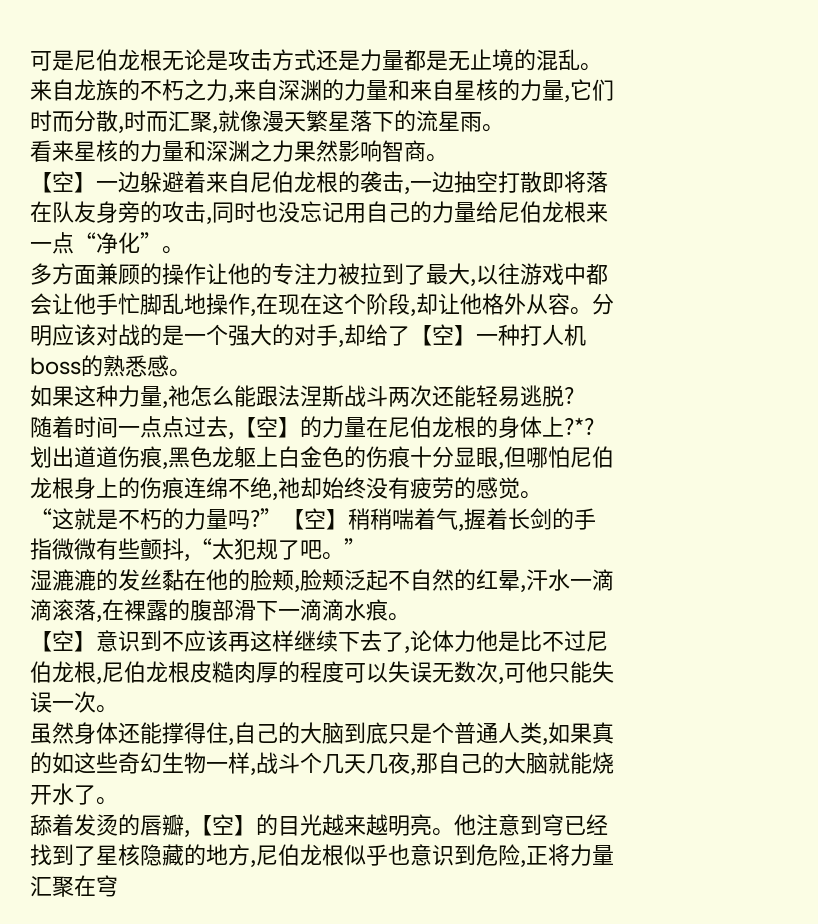可是尼伯龙根无论是攻击方式还是力量都是无止境的混乱。
来自龙族的不朽之力,来自深渊的力量和来自星核的力量,它们时而分散,时而汇聚,就像漫天繁星落下的流星雨。
看来星核的力量和深渊之力果然影响智商。
【空】一边躲避着来自尼伯龙根的袭击,一边抽空打散即将落在队友身旁的攻击,同时也没忘记用自己的力量给尼伯龙根来一点“净化”。
多方面兼顾的操作让他的专注力被拉到了最大,以往游戏中都会让他手忙脚乱地操作,在现在这个阶段,却让他格外从容。分明应该对战的是一个强大的对手,却给了【空】一种打人机boss的熟悉感。
如果这种力量,祂怎么能跟法涅斯战斗两次还能轻易逃脱?
随着时间一点点过去,【空】的力量在尼伯龙根的身体上?*? 划出道道伤痕,黑色龙躯上白金色的伤痕十分显眼,但哪怕尼伯龙根身上的伤痕连绵不绝,祂却始终没有疲劳的感觉。
“这就是不朽的力量吗?”【空】稍稍喘着气,握着长剑的手指微微有些颤抖,“太犯规了吧。”
湿漉漉的发丝黏在他的脸颊,脸颊泛起不自然的红晕,汗水一滴滴滚落,在裸露的腹部滑下一滴滴水痕。
【空】意识到不应该再这样继续下去了,论体力他是比不过尼伯龙根,尼伯龙根皮糙肉厚的程度可以失误无数次,可他只能失误一次。
虽然身体还能撑得住,自己的大脑到底只是个普通人类,如果真的如这些奇幻生物一样,战斗个几天几夜,那自己的大脑就能烧开水了。
舔着发烫的唇瓣,【空】的目光越来越明亮。他注意到穹已经找到了星核隐藏的地方,尼伯龙根似乎也意识到危险,正将力量汇聚在穹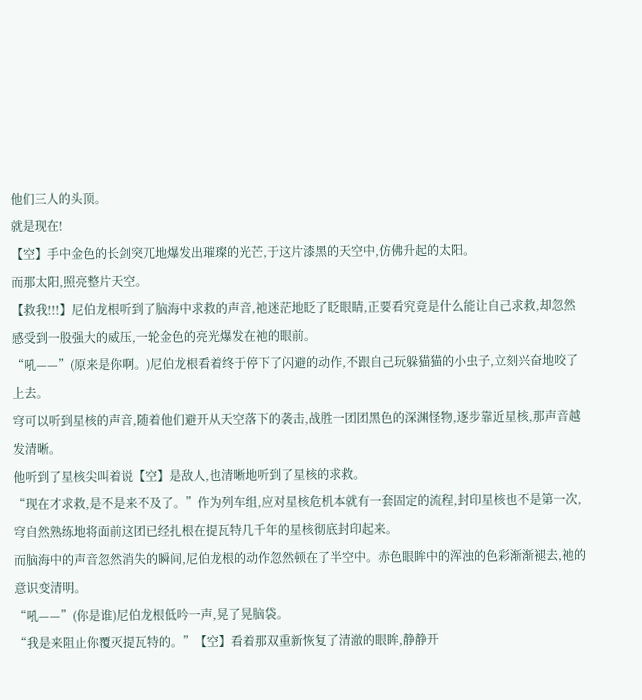他们三人的头顶。
就是现在!
【空】手中金色的长剑突兀地爆发出璀璨的光芒,于这片漆黑的天空中,仿佛升起的太阳。
而那太阳,照亮整片天空。
【救我!!!】尼伯龙根听到了脑海中求救的声音,祂迷茫地眨了眨眼睛,正要看究竟是什么能让自己求救,却忽然感受到一股强大的威压,一轮金色的亮光爆发在祂的眼前。
“吼——”(原来是你啊。)尼伯龙根看着终于停下了闪避的动作,不跟自己玩躲猫猫的小虫子,立刻兴奋地咬了上去。
穹可以听到星核的声音,随着他们避开从天空落下的袭击,战胜一团团黑色的深渊怪物,逐步靠近星核,那声音越发清晰。
他听到了星核尖叫着说【空】是敌人,也清晰地听到了星核的求救。
“现在才求救,是不是来不及了。”作为列车组,应对星核危机本就有一套固定的流程,封印星核也不是第一次,穹自然熟练地将面前这团已经扎根在提瓦特几千年的星核彻底封印起来。
而脑海中的声音忽然消失的瞬间,尼伯龙根的动作忽然顿在了半空中。赤色眼眸中的浑浊的色彩渐渐褪去,祂的意识变清明。
“吼——”(你是谁)尼伯龙根低吟一声,晃了晃脑袋。
“我是来阻止你覆灭提瓦特的。”【空】看着那双重新恢复了清澈的眼眸,静静开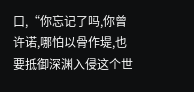口,“你忘记了吗,你曾许诺,哪怕以骨作堤,也要抵御深渊入侵这个世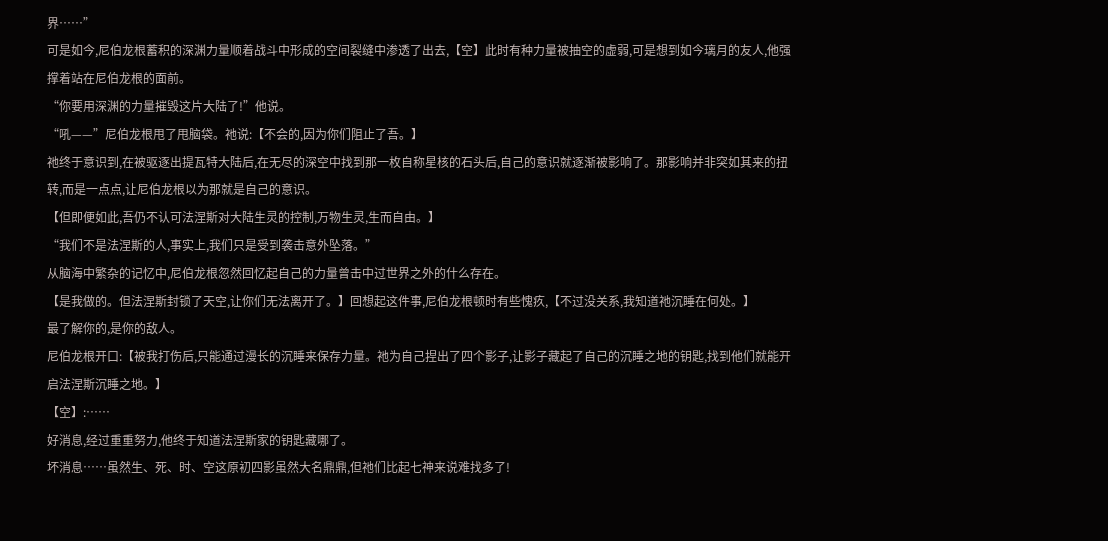界……”
可是如今,尼伯龙根蓄积的深渊力量顺着战斗中形成的空间裂缝中渗透了出去,【空】此时有种力量被抽空的虚弱,可是想到如今璃月的友人,他强撑着站在尼伯龙根的面前。
“你要用深渊的力量摧毁这片大陆了!”他说。
“吼——”尼伯龙根甩了甩脑袋。祂说:【不会的,因为你们阻止了吾。】
祂终于意识到,在被驱逐出提瓦特大陆后,在无尽的深空中找到那一枚自称星核的石头后,自己的意识就逐渐被影响了。那影响并非突如其来的扭转,而是一点点,让尼伯龙根以为那就是自己的意识。
【但即便如此,吾仍不认可法涅斯对大陆生灵的控制,万物生灵,生而自由。】
“我们不是法涅斯的人,事实上,我们只是受到袭击意外坠落。”
从脑海中繁杂的记忆中,尼伯龙根忽然回忆起自己的力量曾击中过世界之外的什么存在。
【是我做的。但法涅斯封锁了天空,让你们无法离开了。】回想起这件事,尼伯龙根顿时有些愧疚,【不过没关系,我知道祂沉睡在何处。】
最了解你的,是你的敌人。
尼伯龙根开口:【被我打伤后,只能通过漫长的沉睡来保存力量。祂为自己捏出了四个影子,让影子藏起了自己的沉睡之地的钥匙,找到他们就能开启法涅斯沉睡之地。】
【空】:……
好消息,经过重重努力,他终于知道法涅斯家的钥匙藏哪了。
坏消息……虽然生、死、时、空这原初四影虽然大名鼎鼎,但祂们比起七神来说难找多了!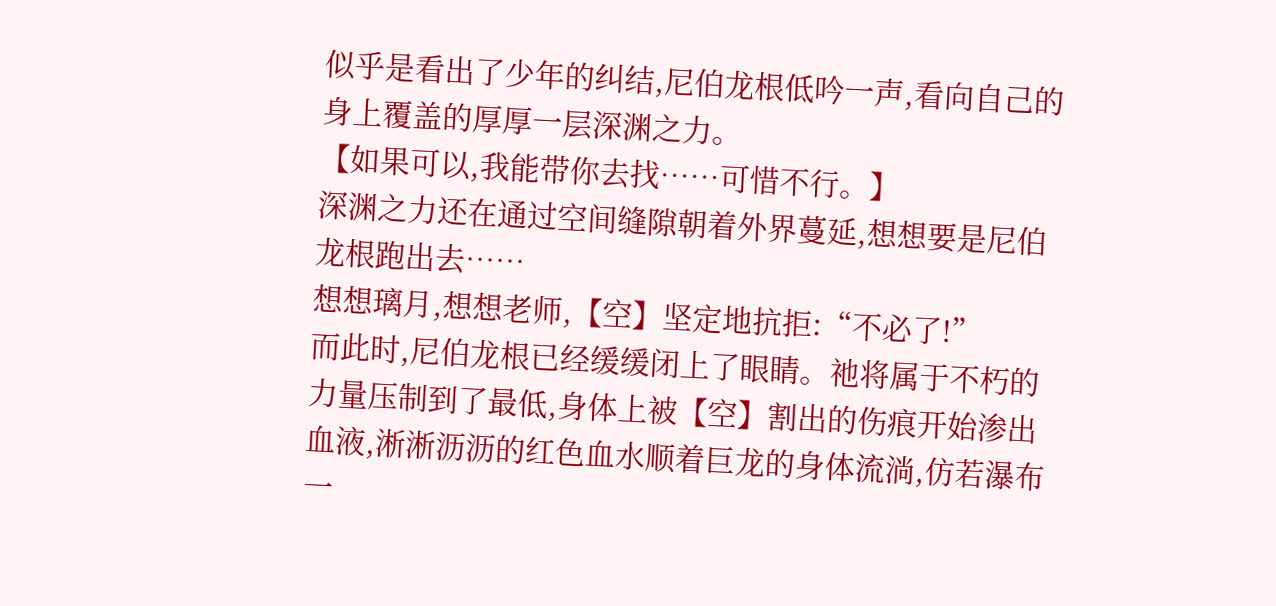似乎是看出了少年的纠结,尼伯龙根低吟一声,看向自己的身上覆盖的厚厚一层深渊之力。
【如果可以,我能带你去找……可惜不行。】
深渊之力还在通过空间缝隙朝着外界蔓延,想想要是尼伯龙根跑出去……
想想璃月,想想老师,【空】坚定地抗拒:“不必了!”
而此时,尼伯龙根已经缓缓闭上了眼睛。祂将属于不朽的力量压制到了最低,身体上被【空】割出的伤痕开始渗出血液,淅淅沥沥的红色血水顺着巨龙的身体流淌,仿若瀑布一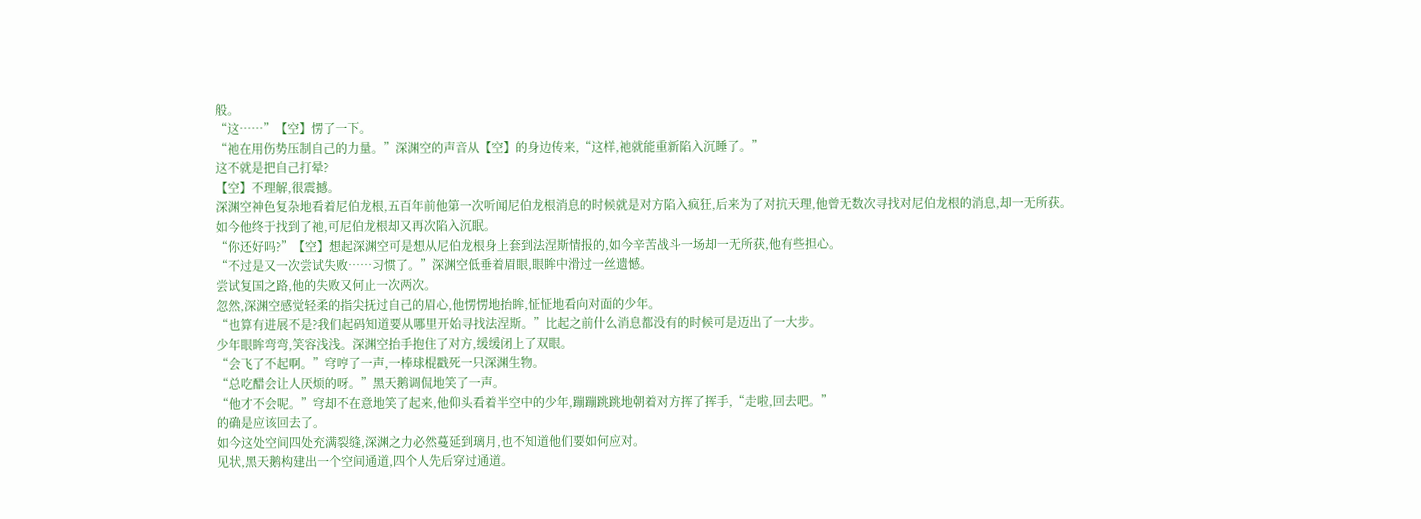般。
“这……”【空】愣了一下。
“祂在用伤势压制自己的力量。”深渊空的声音从【空】的身边传来,“这样,祂就能重新陷入沉睡了。”
这不就是把自己打晕?
【空】不理解,很震撼。
深渊空神色复杂地看着尼伯龙根,五百年前他第一次听闻尼伯龙根消息的时候就是对方陷入疯狂,后来为了对抗天理,他曾无数次寻找对尼伯龙根的消息,却一无所获。
如今他终于找到了祂,可尼伯龙根却又再次陷入沉眠。
“你还好吗?”【空】想起深渊空可是想从尼伯龙根身上套到法涅斯情报的,如今辛苦战斗一场却一无所获,他有些担心。
“不过是又一次尝试失败……习惯了。”深渊空低垂着眉眼,眼眸中滑过一丝遗憾。
尝试复国之路,他的失败又何止一次两次。
忽然,深渊空感觉轻柔的指尖抚过自己的眉心,他愣愣地抬眸,怔怔地看向对面的少年。
“也算有进展不是?我们起码知道要从哪里开始寻找法涅斯。”比起之前什么消息都没有的时候可是迈出了一大步。
少年眼眸弯弯,笑容浅浅。深渊空抬手抱住了对方,缓缓闭上了双眼。
“会飞了不起啊。”穹哼了一声,一棒球棍戳死一只深渊生物。
“总吃醋会让人厌烦的呀。”黑天鹅调侃地笑了一声。
“他才不会呢。”穹却不在意地笑了起来,他仰头看着半空中的少年,蹦蹦跳跳地朝着对方挥了挥手,“走啦,回去吧。”
的确是应该回去了。
如今这处空间四处充满裂缝,深渊之力必然蔓延到璃月,也不知道他们要如何应对。
见状,黑天鹅构建出一个空间通道,四个人先后穿过通道。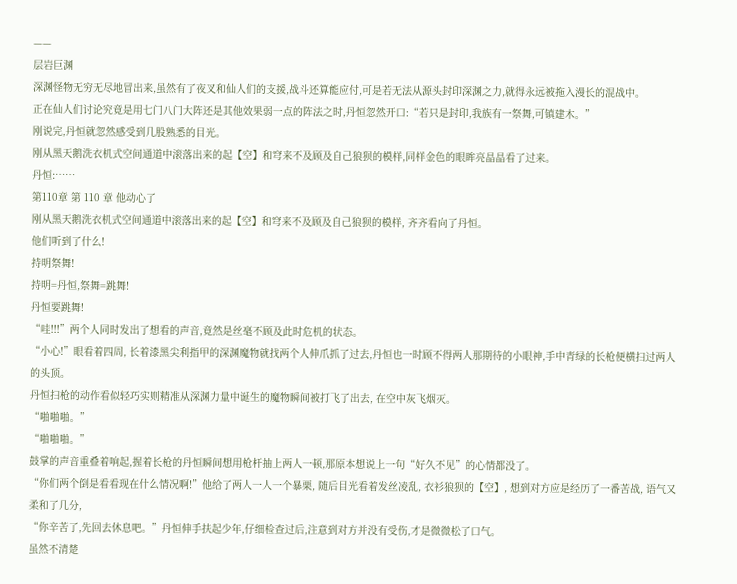——
层岩巨渊
深渊怪物无穷无尽地冒出来,虽然有了夜叉和仙人们的支援,战斗还算能应付,可是若无法从源头封印深渊之力,就得永远被拖入漫长的混战中。
正在仙人们讨论究竟是用七门八门大阵还是其他效果弱一点的阵法之时,丹恒忽然开口:“若只是封印,我族有一祭舞,可镇建木。”
刚说完,丹恒就忽然感受到几股熟悉的目光。
刚从黑天鹅洗衣机式空间通道中滚落出来的起【空】和穹来不及顾及自己狼狈的模样,同样金色的眼眸亮晶晶看了过来。
丹恒:……
第110章 第 110 章 他动心了
刚从黑天鹅洗衣机式空间通道中滚落出来的起【空】和穹来不及顾及自己狼狈的模样, 齐齐看向了丹恒。
他们听到了什么!
持明祭舞!
持明=丹恒,祭舞=跳舞!
丹恒要跳舞!
“哇!!!”两个人同时发出了想看的声音,竟然是丝毫不顾及此时危机的状态。
“小心!”眼看着四周, 长着漆黑尖利指甲的深渊魔物就找两个人伸爪抓了过去,丹恒也一时顾不得两人那期待的小眼神,手中青绿的长枪便横扫过两人的头顶。
丹恒扫枪的动作看似轻巧实则精准从深渊力量中诞生的魔物瞬间被打飞了出去, 在空中灰飞烟灭。
“啪啪啪。”
“啪啪啪。”
鼓掌的声音重叠着响起,握着长枪的丹恒瞬间想用枪杆抽上两人一顿,那原本想说上一句“好久不见”的心情都没了。
“你们两个倒是看看现在什么情况啊!”他给了两人一人一个暴栗, 随后目光看着发丝凌乱, 衣衫狼狈的【空】, 想到对方应是经历了一番苦战, 语气又柔和了几分,
“你辛苦了,先回去休息吧。”丹恒伸手扶起少年,仔细检查过后,注意到对方并没有受伤,才是微微松了口气。
虽然不清楚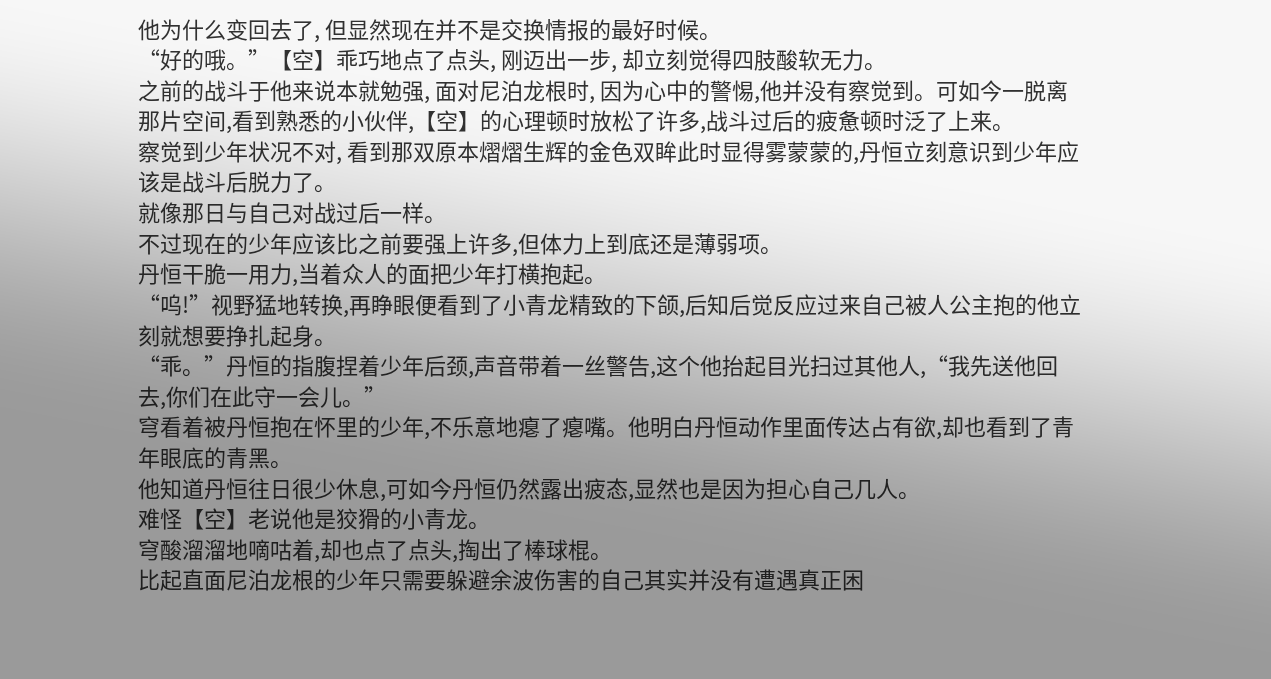他为什么变回去了, 但显然现在并不是交换情报的最好时候。
“好的哦。”【空】乖巧地点了点头, 刚迈出一步, 却立刻觉得四肢酸软无力。
之前的战斗于他来说本就勉强, 面对尼泊龙根时, 因为心中的警惕,他并没有察觉到。可如今一脱离那片空间,看到熟悉的小伙伴,【空】的心理顿时放松了许多,战斗过后的疲惫顿时泛了上来。
察觉到少年状况不对, 看到那双原本熠熠生辉的金色双眸此时显得雾蒙蒙的,丹恒立刻意识到少年应该是战斗后脱力了。
就像那日与自己对战过后一样。
不过现在的少年应该比之前要强上许多,但体力上到底还是薄弱项。
丹恒干脆一用力,当着众人的面把少年打横抱起。
“呜!”视野猛地转换,再睁眼便看到了小青龙精致的下颌,后知后觉反应过来自己被人公主抱的他立刻就想要挣扎起身。
“乖。”丹恒的指腹捏着少年后颈,声音带着一丝警告,这个他抬起目光扫过其他人,“我先送他回去,你们在此守一会儿。”
穹看着被丹恒抱在怀里的少年,不乐意地瘪了瘪嘴。他明白丹恒动作里面传达占有欲,却也看到了青年眼底的青黑。
他知道丹恒往日很少休息,可如今丹恒仍然露出疲态,显然也是因为担心自己几人。
难怪【空】老说他是狡猾的小青龙。
穹酸溜溜地嘀咕着,却也点了点头,掏出了棒球棍。
比起直面尼泊龙根的少年只需要躲避余波伤害的自己其实并没有遭遇真正困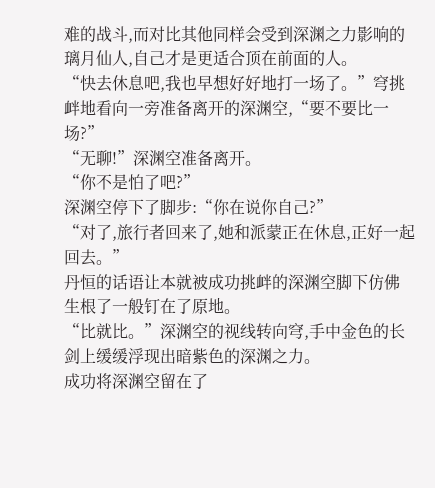难的战斗,而对比其他同样会受到深渊之力影响的璃月仙人,自己才是更适合顶在前面的人。
“快去休息吧,我也早想好好地打一场了。”穹挑衅地看向一旁准备离开的深渊空,“要不要比一场?”
“无聊!”深渊空准备离开。
“你不是怕了吧?”
深渊空停下了脚步:“你在说你自己?”
“对了,旅行者回来了,她和派蒙正在休息,正好一起回去。”
丹恒的话语让本就被成功挑衅的深渊空脚下仿佛生根了一般钉在了原地。
“比就比。”深渊空的视线转向穹,手中金色的长剑上缓缓浮现出暗紫色的深渊之力。
成功将深渊空留在了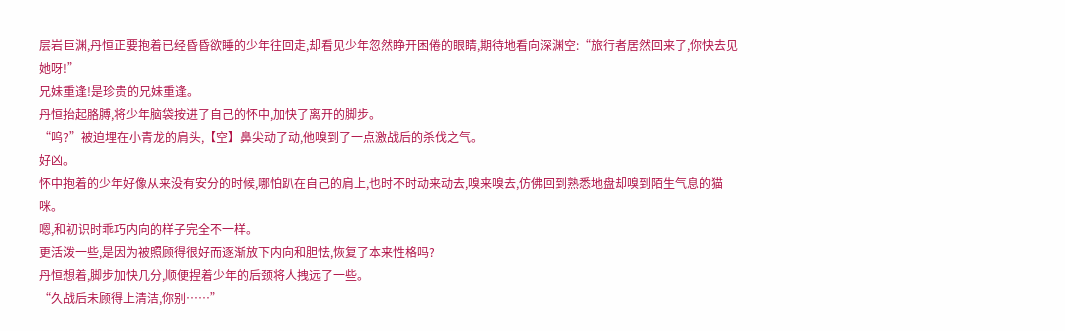层岩巨渊,丹恒正要抱着已经昏昏欲睡的少年往回走,却看见少年忽然睁开困倦的眼睛,期待地看向深渊空:“旅行者居然回来了,你快去见她呀!”
兄妹重逢!是珍贵的兄妹重逢。
丹恒抬起胳膊,将少年脑袋按进了自己的怀中,加快了离开的脚步。
“呜?”被迫埋在小青龙的肩头,【空】鼻尖动了动,他嗅到了一点激战后的杀伐之气。
好凶。
怀中抱着的少年好像从来没有安分的时候,哪怕趴在自己的肩上,也时不时动来动去,嗅来嗅去,仿佛回到熟悉地盘却嗅到陌生气息的猫咪。
嗯,和初识时乖巧内向的样子完全不一样。
更活泼一些,是因为被照顾得很好而逐渐放下内向和胆怯,恢复了本来性格吗?
丹恒想着,脚步加快几分,顺便捏着少年的后颈将人拽远了一些。
“久战后未顾得上清洁,你别……”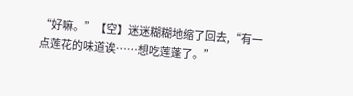“好嘛。”【空】迷迷糊糊地缩了回去,“有一点莲花的味道诶……想吃莲蓬了。”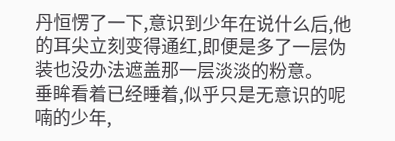丹恒愣了一下,意识到少年在说什么后,他的耳尖立刻变得通红,即便是多了一层伪装也没办法遮盖那一层淡淡的粉意。
垂眸看着已经睡着,似乎只是无意识的呢喃的少年,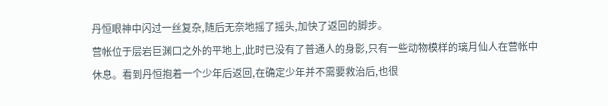丹恒眼神中闪过一丝复杂,随后无奈地摇了摇头,加快了返回的脚步。
营帐位于层岩巨渊口之外的平地上,此时已没有了普通人的身影,只有一些动物模样的璃月仙人在营帐中休息。看到丹恒抱着一个少年后返回,在确定少年并不需要救治后,也很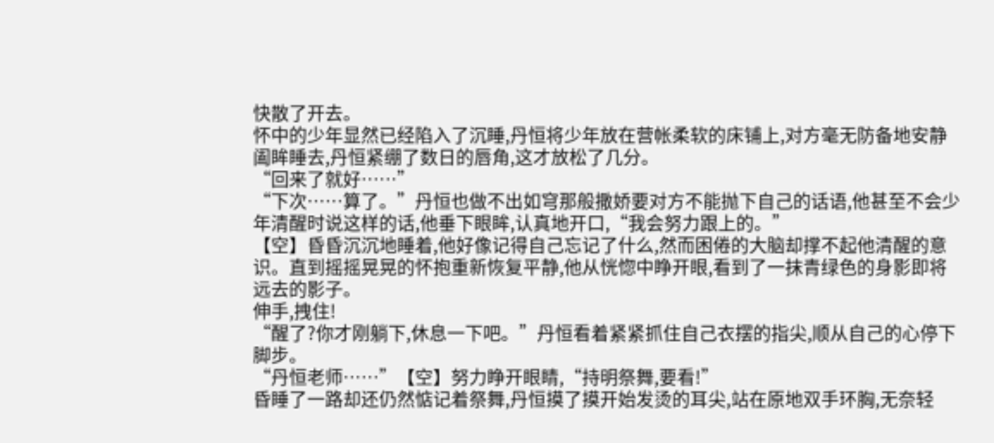快散了开去。
怀中的少年显然已经陷入了沉睡,丹恒将少年放在营帐柔软的床铺上,对方毫无防备地安静阖眸睡去,丹恒紧绷了数日的唇角,这才放松了几分。
“回来了就好……”
“下次……算了。”丹恒也做不出如穹那般撒娇要对方不能抛下自己的话语,他甚至不会少年清醒时说这样的话,他垂下眼眸,认真地开口,“我会努力跟上的。”
【空】昏昏沉沉地睡着,他好像记得自己忘记了什么,然而困倦的大脑却撑不起他清醒的意识。直到摇摇晃晃的怀抱重新恢复平静,他从恍惚中睁开眼,看到了一抹青绿色的身影即将远去的影子。
伸手,拽住!
“醒了?你才刚躺下,休息一下吧。”丹恒看着紧紧抓住自己衣摆的指尖,顺从自己的心停下脚步。
“丹恒老师……”【空】努力睁开眼睛,“持明祭舞,要看!”
昏睡了一路却还仍然惦记着祭舞,丹恒摸了摸开始发烫的耳尖,站在原地双手环胸,无奈轻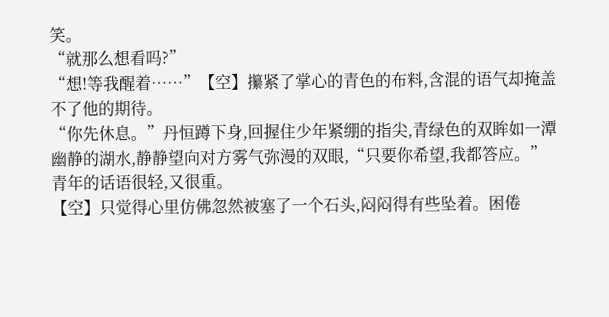笑。
“就那么想看吗?”
“想!等我醒着……”【空】攥紧了掌心的青色的布料,含混的语气却掩盖不了他的期待。
“你先休息。”丹恒蹲下身,回握住少年紧绷的指尖,青绿色的双眸如一潭幽静的湖水,静静望向对方雾气弥漫的双眼,“只要你希望,我都答应。”
青年的话语很轻,又很重。
【空】只觉得心里仿佛忽然被塞了一个石头,闷闷得有些坠着。困倦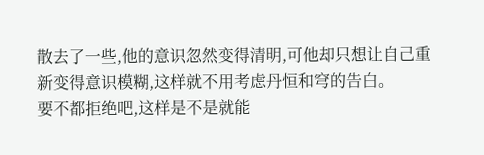散去了一些,他的意识忽然变得清明,可他却只想让自己重新变得意识模糊,这样就不用考虑丹恒和穹的告白。
要不都拒绝吧,这样是不是就能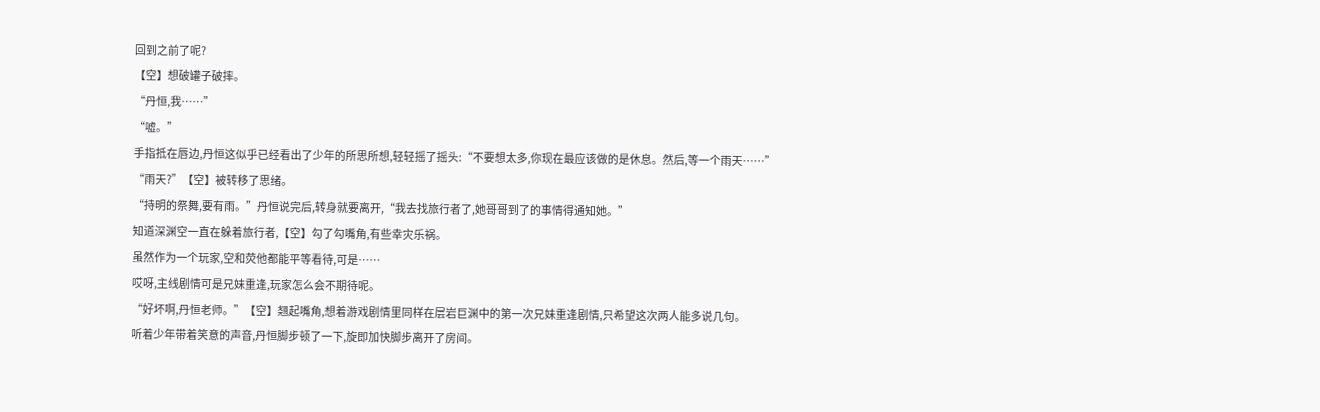回到之前了呢?
【空】想破罐子破摔。
“丹恒,我……”
“嘘。”
手指抵在唇边,丹恒这似乎已经看出了少年的所思所想,轻轻摇了摇头:“不要想太多,你现在最应该做的是休息。然后,等一个雨天……”
“雨天?”【空】被转移了思绪。
“持明的祭舞,要有雨。”丹恒说完后,转身就要离开,“我去找旅行者了,她哥哥到了的事情得通知她。”
知道深渊空一直在躲着旅行者,【空】勾了勾嘴角,有些幸灾乐祸。
虽然作为一个玩家,空和荧他都能平等看待,可是……
哎呀,主线剧情可是兄妹重逢,玩家怎么会不期待呢。
“好坏啊,丹恒老师。”【空】翘起嘴角,想着游戏剧情里同样在层岩巨渊中的第一次兄妹重逢剧情,只希望这次两人能多说几句。
听着少年带着笑意的声音,丹恒脚步顿了一下,旋即加快脚步离开了房间。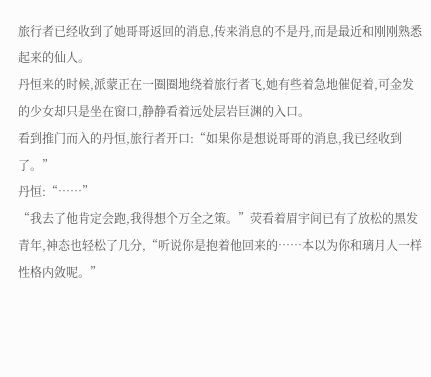旅行者已经收到了她哥哥返回的消息,传来消息的不是丹,而是最近和刚刚熟悉起来的仙人。
丹恒来的时候,派蒙正在一圈圈地绕着旅行者飞,她有些着急地催促着,可金发的少女却只是坐在窗口,静静看着远处层岩巨渊的入口。
看到推门而入的丹恒,旅行者开口:“如果你是想说哥哥的消息,我已经收到了。”
丹恒:“……”
“我去了他肯定会跑,我得想个万全之策。”荧看着眉宇间已有了放松的黑发青年,神态也轻松了几分,“听说你是抱着他回来的……本以为你和璃月人一样性格内敛呢。”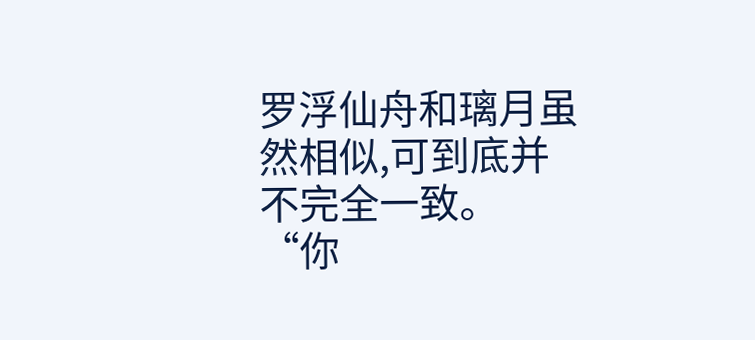罗浮仙舟和璃月虽然相似,可到底并不完全一致。
“你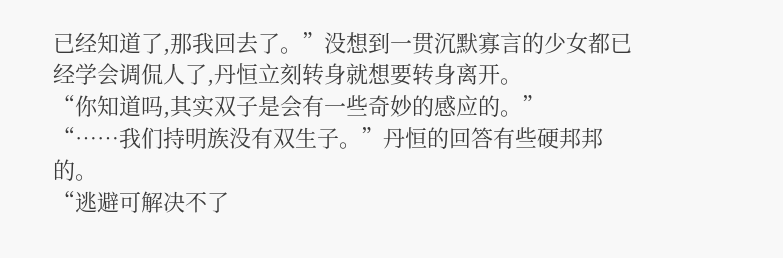已经知道了,那我回去了。”没想到一贯沉默寡言的少女都已经学会调侃人了,丹恒立刻转身就想要转身离开。
“你知道吗,其实双子是会有一些奇妙的感应的。”
“……我们持明族没有双生子。”丹恒的回答有些硬邦邦的。
“逃避可解决不了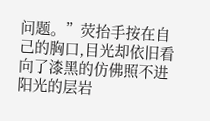问题。”荧抬手按在自己的胸口,目光却依旧看向了漆黑的仿佛照不进阳光的层岩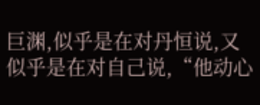巨渊,似乎是在对丹恒说,又似乎是在对自己说,“他动心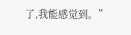了,我能感觉到。”